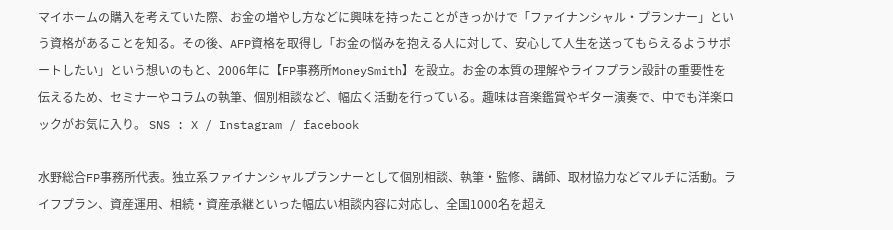マイホームの購入を考えていた際、お金の増やし方などに興味を持ったことがきっかけで「ファイナンシャル・プランナー」という資格があることを知る。その後、AFP資格を取得し「お金の悩みを抱える人に対して、安心して人生を送ってもらえるようサポートしたい」という想いのもと、2006年に【FP事務所MoneySmith】を設立。お金の本質の理解やライフプラン設計の重要性を伝えるため、セミナーやコラムの執筆、個別相談など、幅広く活動を行っている。趣味は音楽鑑賞やギター演奏で、中でも洋楽ロックがお気に入り。 SNS : X / Instagram / facebook

水野総合FP事務所代表。独立系ファイナンシャルプランナーとして個別相談、執筆・監修、講師、取材協力などマルチに活動。ライフプラン、資産運用、相続・資産承継といった幅広い相談内容に対応し、全国1000名を超え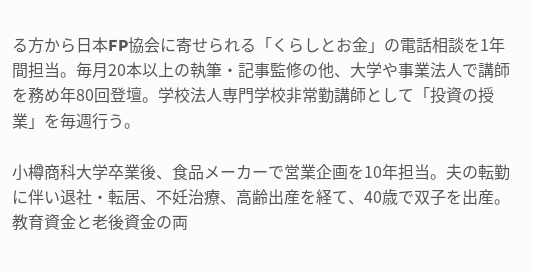る方から日本FP協会に寄せられる「くらしとお金」の電話相談を1年間担当。毎月20本以上の執筆・記事監修の他、大学や事業法人で講師を務め年80回登壇。学校法人専門学校非常勤講師として「投資の授業」を毎週行う。

小樽商科大学卒業後、食品メーカーで営業企画を10年担当。夫の転勤に伴い退社・転居、不妊治療、高齢出産を経て、40歳で双子を出産。教育資金と老後資金の両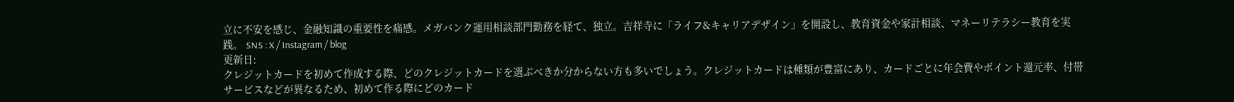立に不安を感じ、金融知識の重要性を痛感。メガバンク運用相談部門勤務を経て、独立。吉祥寺に「ライフ&キャリアデザイン」を開設し、教育資金や家計相談、マネーリテラシー教育を実践。 SNS : X / Instagram / blog
更新日:
クレジットカードを初めて作成する際、どのクレジットカードを選ぶべきか分からない方も多いでしょう。クレジットカードは種類が豊富にあり、カードごとに年会費やポイント還元率、付帯サービスなどが異なるため、初めて作る際にどのカード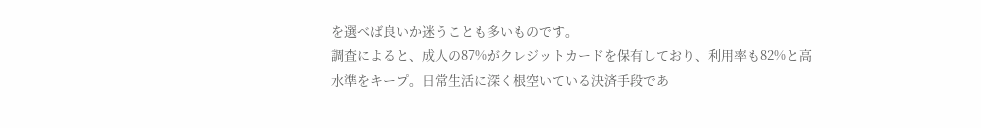を選べば良いか迷うことも多いものです。
調査によると、成人の87%がクレジットカードを保有しており、利用率も82%と高水準をキープ。日常生活に深く根空いている決済手段であ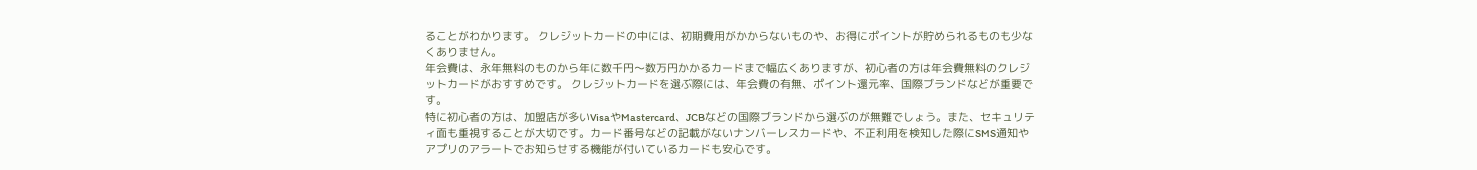ることがわかります。 クレジットカードの中には、初期費用がかからないものや、お得にポイントが貯められるものも少なくありません。
年会費は、永年無料のものから年に数千円〜数万円かかるカードまで幅広くありますが、初心者の方は年会費無料のクレジットカードがおすすめです。 クレジットカードを選ぶ際には、年会費の有無、ポイント還元率、国際ブランドなどが重要です。
特に初心者の方は、加盟店が多いVisaやMastercard、JCBなどの国際ブランドから選ぶのが無難でしょう。また、セキュリティ面も重視することが大切です。カード番号などの記載がないナンバーレスカードや、不正利用を検知した際にSMS通知やアプリのアラートでお知らせする機能が付いているカードも安心です。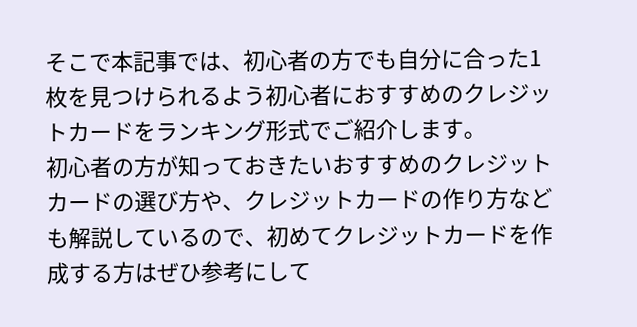そこで本記事では、初心者の方でも自分に合った1枚を見つけられるよう初心者におすすめのクレジットカードをランキング形式でご紹介します。
初心者の方が知っておきたいおすすめのクレジットカードの選び方や、クレジットカードの作り方なども解説しているので、初めてクレジットカードを作成する方はぜひ参考にして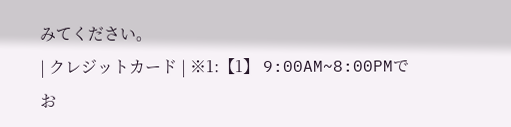みてください。
| クレジットカード | ※1:【1】 9:00AM~8:00PMでお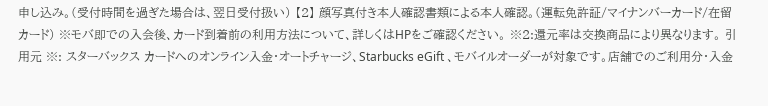申し込み。(受付時間を過ぎた場合は、翌日受付扱い) 【2】 顔写真付き本人確認書類による本人確認。(運転免許証/マイナンバーカード/在留カード) ※モバ即での入会後、カード到着前の利用方法について、詳しくはHPをご確認ください。 ※2:還元率は交換商品により異なります。 引用元 ※: スターバックス カードへのオンライン入金・オートチャージ、Starbucks eGift 、モバイルオーダーが対象です。店舗でのご利用分・入金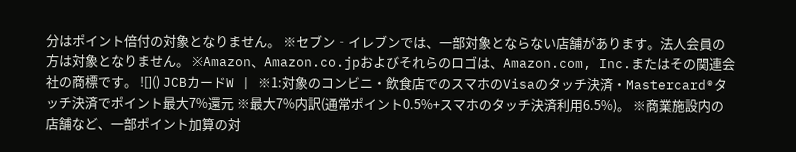分はポイント倍付の対象となりません。 ※セブン‐イレブンでは、一部対象とならない店舗があります。法人会員の方は対象となりません。 ※Amazon、Amazon.co.jpおよびそれらのロゴは、Amazon.com, Inc.またはその関連会社の商標です。 ![]() JCBカードW | ※1:対象のコンビニ・飲食店でのスマホのVisaのタッチ決済・Mastercard®タッチ決済でポイント最大7%還元 ※最大7%内訳(通常ポイント0.5%+スマホのタッチ決済利用6.5%)。 ※商業施設内の店舗など、一部ポイント加算の対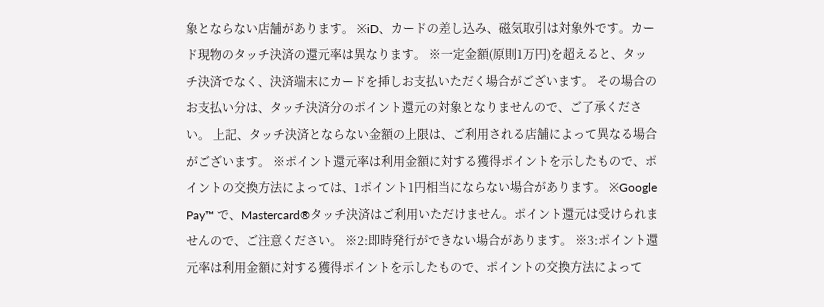象とならない店舗があります。 ※iD、カードの差し込み、磁気取引は対象外です。カード現物のタッチ決済の還元率は異なります。 ※一定金額(原則1万円)を超えると、タッチ決済でなく、決済端末にカードを挿しお支払いただく場合がございます。 その場合のお支払い分は、タッチ決済分のポイント還元の対象となりませんので、ご了承ください。 上記、タッチ決済とならない金額の上限は、ご利用される店舗によって異なる場合がございます。 ※ポイント還元率は利用金額に対する獲得ポイントを示したもので、ポイントの交換方法によっては、1ポイント1円相当にならない場合があります。 ※Google Pay™ で、Mastercard®タッチ決済はご利用いただけません。ポイント還元は受けられませんので、ご注意ください。 ※2:即時発行ができない場合があります。 ※3:ポイント還元率は利用金額に対する獲得ポイントを示したもので、ポイントの交換方法によって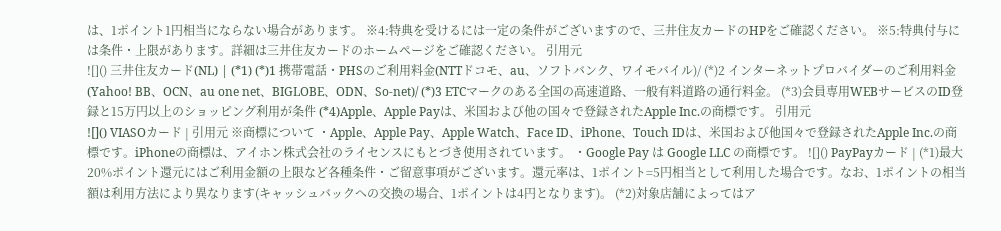は、1ポイント1円相当にならない場合があります。 ※4:特典を受けるには一定の条件がございますので、三井住友カードのHPをご確認ください。 ※5:特典付与には条件・上限があります。詳細は三井住友カードのホームページをご確認ください。 引用元
![]() 三井住友カード(NL) | (*1) (*)1 携帯電話・PHSのご利用料金(NTTドコモ、au、ソフトバンク、ワイモバイル)/ (*)2 インターネットプロバイダーのご利用料金(Yahoo! BB、OCN、au one net、BIGLOBE、ODN、So-net)/ (*)3 ETCマークのある全国の高速道路、一般有料道路の通行料金。 (*3)会員専用WEBサービスのID登録と15万円以上のショッピング利用が条件 (*4)Apple、Apple Payは、米国および他の国々で登録されたApple Inc.の商標です。 引用元
![]() VIASOカード | 引用元 ※商標について ・Apple、Apple Pay、Apple Watch、Face ID、iPhone、Touch IDは、米国および他国々で登録されたApple Inc.の商標です。iPhoneの商標は、アイホン株式会社のライセンスにもとづき使用されています。 ・Google Pay は Google LLC の商標です。 ![]() PayPayカード | (*1)最大20%ポイント還元にはご利用金額の上限など各種条件・ご留意事項がございます。還元率は、1ポイント=5円相当として利用した場合です。なお、1ポイントの相当額は利用方法により異なります(キャッシュバックへの交換の場合、1ポイントは4円となります)。 (*2)対象店舗によってはア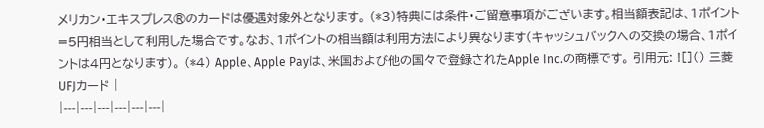メリカン・エキスプレス®のカードは優遇対象外となります。 (*3)特典には条件・ご留意事項がございます。相当額表記は、1ポイント=5円相当として利用した場合です。なお、1ポイントの相当額は利用方法により異なります(キャッシュバックへの交換の場合、1ポイントは4円となります)。 (*4) Apple、Apple Payは、米国および他の国々で登録されたApple Inc.の商標です。 引用元: ![]() 三菱UFJカード |
|---|---|---|---|---|---|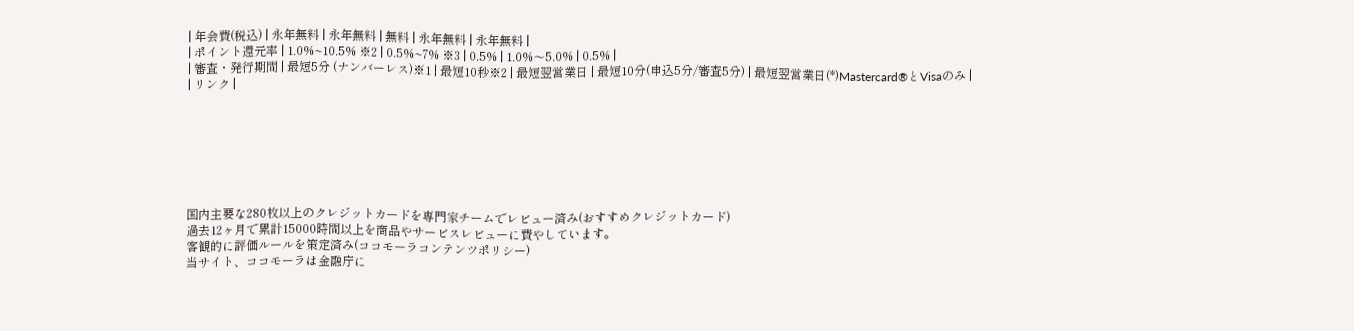| 年会費(税込) | 永年無料 | 永年無料 | 無料 | 永年無料 | 永年無料 |
| ポイント還元率 | 1.0%~10.5% ※2 | 0.5%~7% ※3 | 0.5% | 1.0%〜5.0% | 0.5% |
| 審査・発行期間 | 最短5分 (ナンバーレス)※1 | 最短10秒※2 | 最短翌営業日 | 最短10分(申込5分/審査5分) | 最短翌営業日(*)Mastercard®とVisaのみ |
| リンク |







国内主要な280枚以上のクレジットカードを専門家チームでレビュー済み(おすすめクレジットカード)
過去12ヶ月で累計15000時間以上を商品やサービスレビューに費やしています。
客観的に評価ルールを策定済み(ココモーラコンテンツポリシー)
当サイト、ココモーラは金融庁に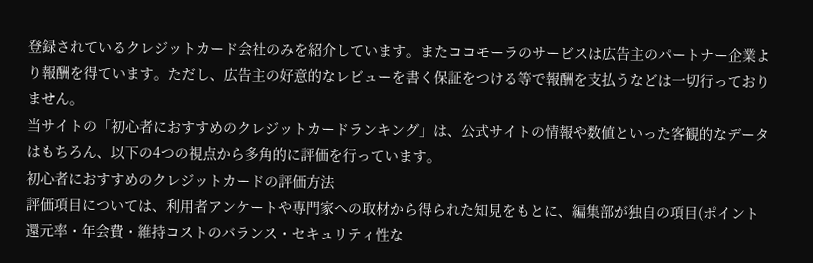登録されているクレジットカード会社のみを紹介しています。またココモーラのサービスは広告主のパートナー企業より報酬を得ています。ただし、広告主の好意的なレビューを書く保証をつける等で報酬を支払うなどは一切行っておりません。
当サイトの「初心者におすすめのクレジットカードランキング」は、公式サイトの情報や数値といった客観的なデータはもちろん、以下の4つの視点から多角的に評価を行っています。
初心者におすすめのクレジットカードの評価方法
評価項目については、利用者アンケートや専門家への取材から得られた知見をもとに、編集部が独自の項目(ポイント還元率・年会費・維持コストのバランス・セキュリティ性な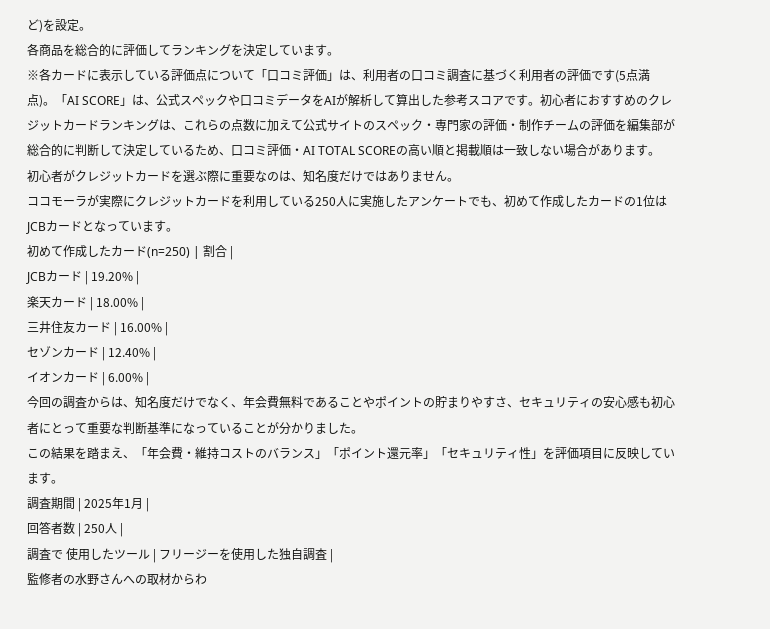ど)を設定。
各商品を総合的に評価してランキングを決定しています。
※各カードに表示している評価点について「口コミ評価」は、利用者の口コミ調査に基づく利用者の評価です(5点満点)。「AI SCORE」は、公式スペックや口コミデータをAIが解析して算出した参考スコアです。初心者におすすめのクレジットカードランキングは、これらの点数に加えて公式サイトのスペック・専門家の評価・制作チームの評価を編集部が総合的に判断して決定しているため、口コミ評価・AI TOTAL SCOREの高い順と掲載順は一致しない場合があります。
初心者がクレジットカードを選ぶ際に重要なのは、知名度だけではありません。
ココモーラが実際にクレジットカードを利用している250人に実施したアンケートでも、初めて作成したカードの1位はJCBカードとなっています。
初めて作成したカード(n=250) | 割合 |
JCBカード | 19.20% |
楽天カード | 18.00% |
三井住友カード | 16.00% |
セゾンカード | 12.40% |
イオンカード | 6.00% |
今回の調査からは、知名度だけでなく、年会費無料であることやポイントの貯まりやすさ、セキュリティの安心感も初心者にとって重要な判断基準になっていることが分かりました。
この結果を踏まえ、「年会費・維持コストのバランス」「ポイント還元率」「セキュリティ性」を評価項目に反映しています。
調査期間 | 2025年1月 |
回答者数 | 250人 |
調査で 使用したツール | フリージーを使用した独自調査 |
監修者の水野さんへの取材からわ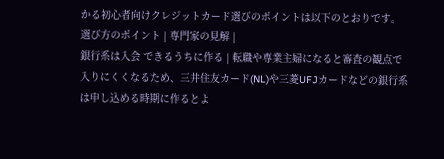かる初心者向けクレジットカード選びのポイントは以下のとおりです。
選び方のポイント | 専門家の見解 |
銀行系は入会 できるうちに作る | 転職や専業主婦になると審査の観点で入りにくくなるため、三井住友カード(NL)や三菱UFJカードなどの銀行系は申し込める時期に作るとよ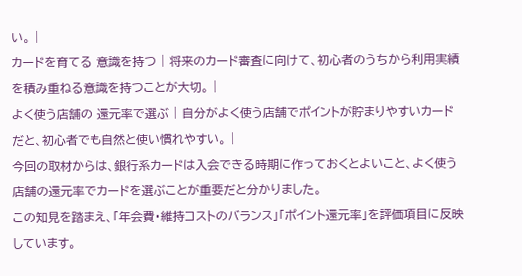い。 |
カードを育てる 意識を持つ | 将来のカード審査に向けて、初心者のうちから利用実績を積み重ねる意識を持つことが大切。 |
よく使う店舗の 還元率で選ぶ | 自分がよく使う店舗でポイントが貯まりやすいカードだと、初心者でも自然と使い慣れやすい。 |
今回の取材からは、銀行系カードは入会できる時期に作っておくとよいこと、よく使う店舗の還元率でカードを選ぶことが重要だと分かりました。
この知見を踏まえ、「年会費・維持コストのバランス」「ポイント還元率」を評価項目に反映しています。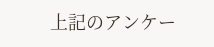上記のアンケー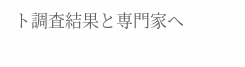ト調査結果と専門家へ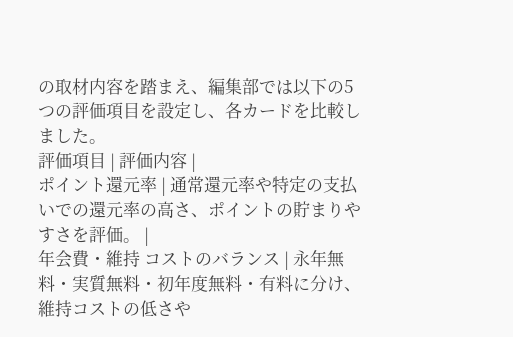の取材内容を踏まえ、編集部では以下の5つの評価項目を設定し、各カードを比較しました。
評価項目 | 評価内容 |
ポイント還元率 | 通常還元率や特定の支払いでの還元率の高さ、ポイントの貯まりやすさを評価。 |
年会費・維持 コストのバランス | 永年無料・実質無料・初年度無料・有料に分け、維持コストの低さや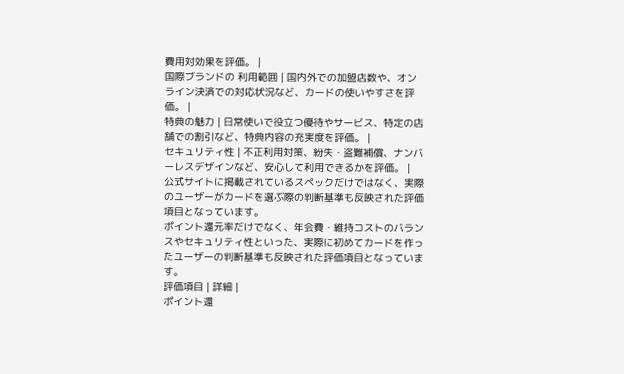費用対効果を評価。 |
国際ブランドの 利用範囲 | 国内外での加盟店数や、オンライン決済での対応状況など、カードの使いやすさを評価。 |
特典の魅力 | 日常使いで役立つ優待やサービス、特定の店舗での割引など、特典内容の充実度を評価。 |
セキュリティ性 | 不正利用対策、紛失・盗難補償、ナンバーレスデザインなど、安心して利用できるかを評価。 |
公式サイトに掲載されているスペックだけではなく、実際のユーザーがカードを選ぶ際の判断基準も反映された評価項目となっています。
ポイント還元率だけでなく、年会費・維持コストのバランスやセキュリティ性といった、実際に初めてカードを作ったユーザーの判断基準も反映された評価項目となっています。
評価項目 | 詳細 |
ポイント還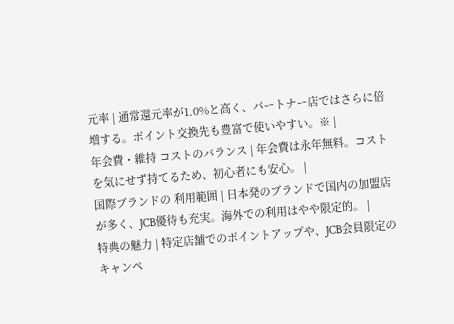元率 | 通常還元率が1.0%と高く、パートナー店ではさらに倍増する。ポイント交換先も豊富で使いやすい。※ |
年会費・維持 コストのバランス | 年会費は永年無料。コストを気にせず持てるため、初心者にも安心。 |
国際ブランドの 利用範囲 | 日本発のブランドで国内の加盟店が多く、JCB優待も充実。海外での利用はやや限定的。 |
特典の魅力 | 特定店舗でのポイントアップや、JCB会員限定のキャンペ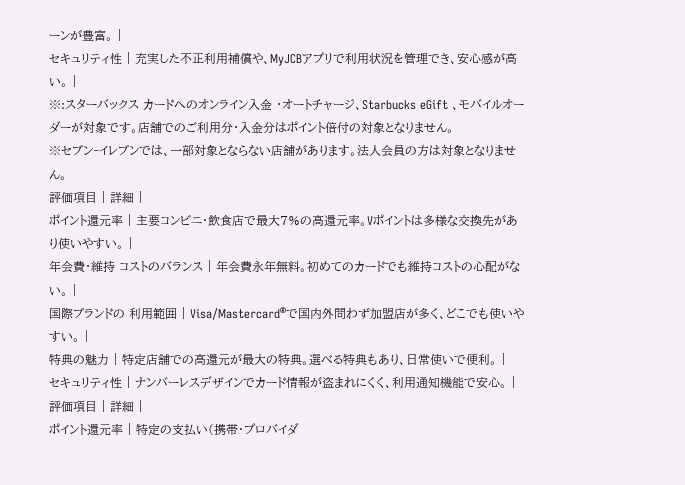ーンが豊富。 |
セキュリティ性 | 充実した不正利用補償や、MyJCBアプリで利用状況を管理でき、安心感が高い。 |
※:スターバックス カードへのオンライン入金 ・オートチャージ、Starbucks eGift 、モバイルオーダーが対象です。店舗でのご利用分・入金分はポイント倍付の対象となりません。
※セブン‐イレブンでは、一部対象とならない店舗があります。法人会員の方は対象となりません。
評価項目 | 詳細 |
ポイント還元率 | 主要コンビニ・飲食店で最大7%の高還元率。Vポイントは多様な交換先があり使いやすい。 |
年会費・維持 コストのバランス | 年会費永年無料。初めてのカードでも維持コストの心配がない。 |
国際ブランドの 利用範囲 | Visa/Mastercard®で国内外問わず加盟店が多く、どこでも使いやすい。 |
特典の魅力 | 特定店舗での高還元が最大の特典。選べる特典もあり、日常使いで便利。 |
セキュリティ性 | ナンバーレスデザインでカード情報が盗まれにくく、利用通知機能で安心。 |
評価項目 | 詳細 |
ポイント還元率 | 特定の支払い(携帯・プロバイダ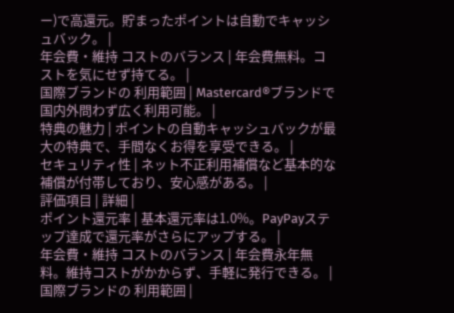ー)で高還元。貯まったポイントは自動でキャッシュバック。 |
年会費・維持 コストのバランス | 年会費無料。コストを気にせず持てる。 |
国際ブランドの 利用範囲 | Mastercard®ブランドで国内外問わず広く利用可能。 |
特典の魅力 | ポイントの自動キャッシュバックが最大の特典で、手間なくお得を享受できる。 |
セキュリティ性 | ネット不正利用補償など基本的な補償が付帯しており、安心感がある。 |
評価項目 | 詳細 |
ポイント還元率 | 基本還元率は1.0%。PayPayステップ達成で還元率がさらにアップする。 |
年会費・維持 コストのバランス | 年会費永年無料。維持コストがかからず、手軽に発行できる。 |
国際ブランドの 利用範囲 |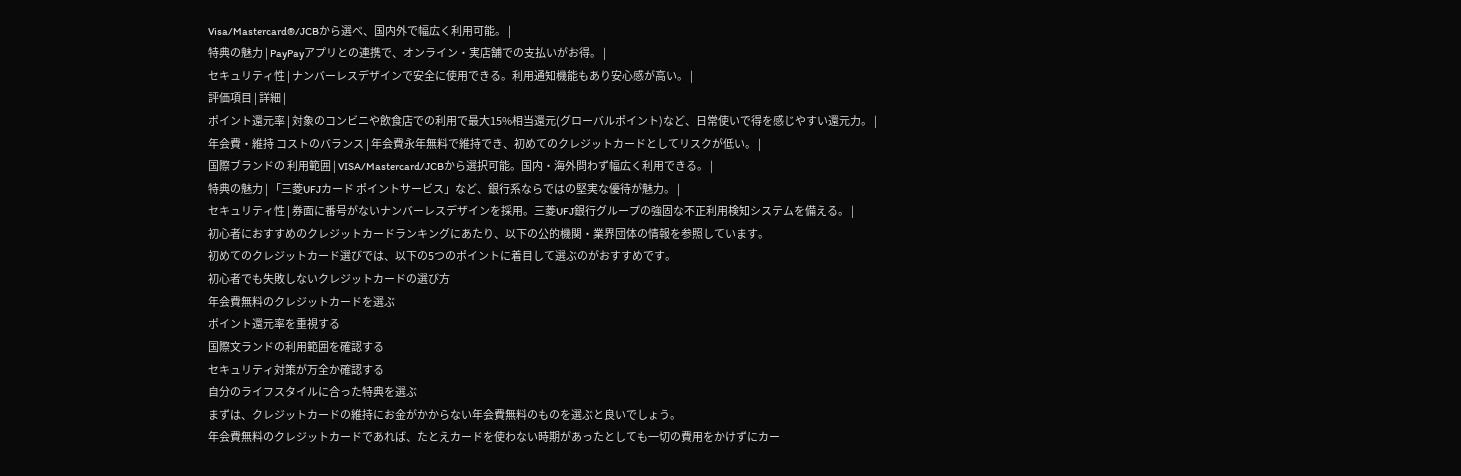Visa/Mastercard®/JCBから選べ、国内外で幅広く利用可能。 |
特典の魅力 | PayPayアプリとの連携で、オンライン・実店舗での支払いがお得。 |
セキュリティ性 | ナンバーレスデザインで安全に使用できる。利用通知機能もあり安心感が高い。 |
評価項目 | 詳細 |
ポイント還元率 | 対象のコンビニや飲食店での利用で最大15%相当還元(グローバルポイント)など、日常使いで得を感じやすい還元力。 |
年会費・維持 コストのバランス | 年会費永年無料で維持でき、初めてのクレジットカードとしてリスクが低い。 |
国際ブランドの 利用範囲 | VISA/Mastercard/JCBから選択可能。国内・海外問わず幅広く利用できる。 |
特典の魅力 | 「三菱UFJカード ポイントサービス」など、銀行系ならではの堅実な優待が魅力。 |
セキュリティ性 | 券面に番号がないナンバーレスデザインを採用。三菱UFJ銀行グループの強固な不正利用検知システムを備える。 |
初心者におすすめのクレジットカードランキングにあたり、以下の公的機関・業界団体の情報を参照しています。
初めてのクレジットカード選びでは、以下の5つのポイントに着目して選ぶのがおすすめです。
初心者でも失敗しないクレジットカードの選び方
年会費無料のクレジットカードを選ぶ
ポイント還元率を重視する
国際文ランドの利用範囲を確認する
セキュリティ対策が万全か確認する
自分のライフスタイルに合った特典を選ぶ
まずは、クレジットカードの維持にお金がかからない年会費無料のものを選ぶと良いでしょう。
年会費無料のクレジットカードであれば、たとえカードを使わない時期があったとしても一切の費用をかけずにカー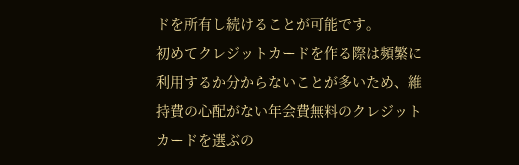ドを所有し続けることが可能です。
初めてクレジットカードを作る際は頻繁に利用するか分からないことが多いため、維持費の心配がない年会費無料のクレジットカードを選ぶの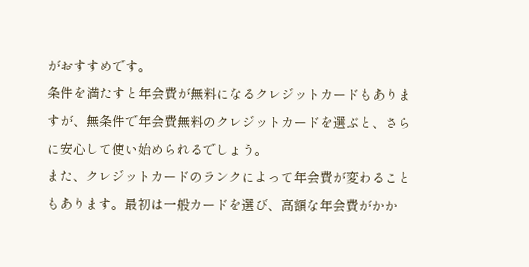がおすすめです。
条件を満たすと年会費が無料になるクレジットカードもありますが、無条件で年会費無料のクレジットカードを選ぶと、さらに安心して使い始められるでしょう。
また、クレジットカードのランクによって年会費が変わることもあります。最初は一般カードを選び、高額な年会費がかか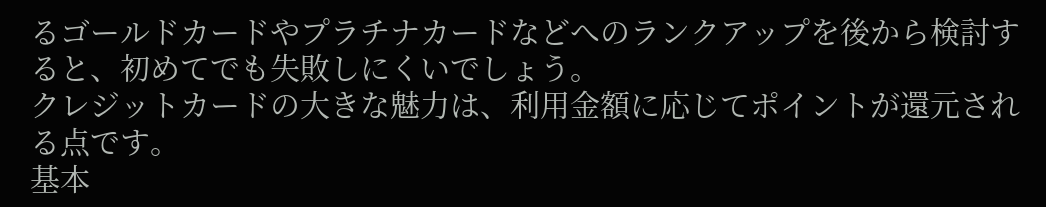るゴールドカードやプラチナカードなどへのランクアップを後から検討すると、初めてでも失敗しにくいでしょう。
クレジットカードの大きな魅力は、利用金額に応じてポイントが還元される点です。
基本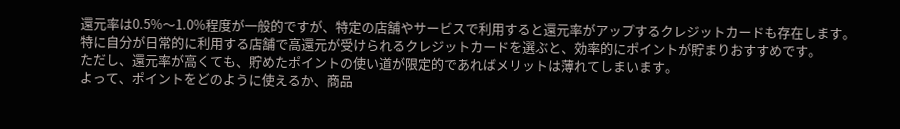還元率は0.5%〜1.0%程度が一般的ですが、特定の店舗やサービスで利用すると還元率がアップするクレジットカードも存在します。
特に自分が日常的に利用する店舗で高還元が受けられるクレジットカードを選ぶと、効率的にポイントが貯まりおすすめです。
ただし、還元率が高くても、貯めたポイントの使い道が限定的であればメリットは薄れてしまいます。
よって、ポイントをどのように使えるか、商品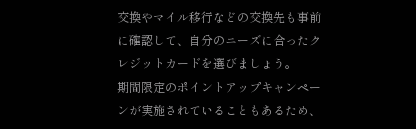交換やマイル移行などの交換先も事前に確認して、自分のニーズに合ったクレジットカードを選びましょう。
期間限定のポイントアップキャンペーンが実施されていることもあるため、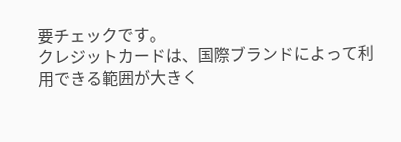要チェックです。
クレジットカードは、国際ブランドによって利用できる範囲が大きく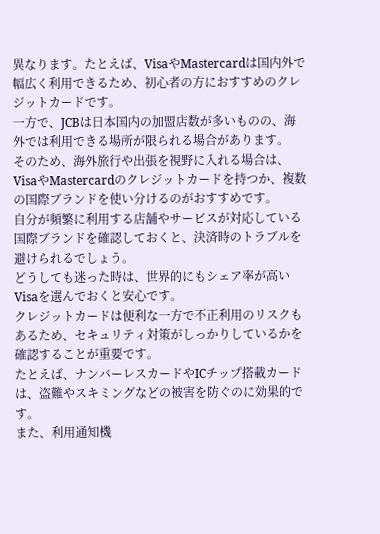異なります。たとえば、VisaやMastercardは国内外で幅広く利用できるため、初心者の方におすすめのクレジットカードです。
一方で、JCBは日本国内の加盟店数が多いものの、海外では利用できる場所が限られる場合があります。
そのため、海外旅行や出張を視野に入れる場合は、VisaやMastercardのクレジットカードを持つか、複数の国際ブランドを使い分けるのがおすすめです。
自分が頻繁に利用する店舗やサービスが対応している国際ブランドを確認しておくと、決済時のトラブルを避けられるでしょう。
どうしても迷った時は、世界的にもシェア率が高いVisaを選んでおくと安心です。
クレジットカードは便利な一方で不正利用のリスクもあるため、セキュリティ対策がしっかりしているかを確認することが重要です。
たとえば、ナンバーレスカードやICチップ搭載カードは、盗難やスキミングなどの被害を防ぐのに効果的です。
また、利用通知機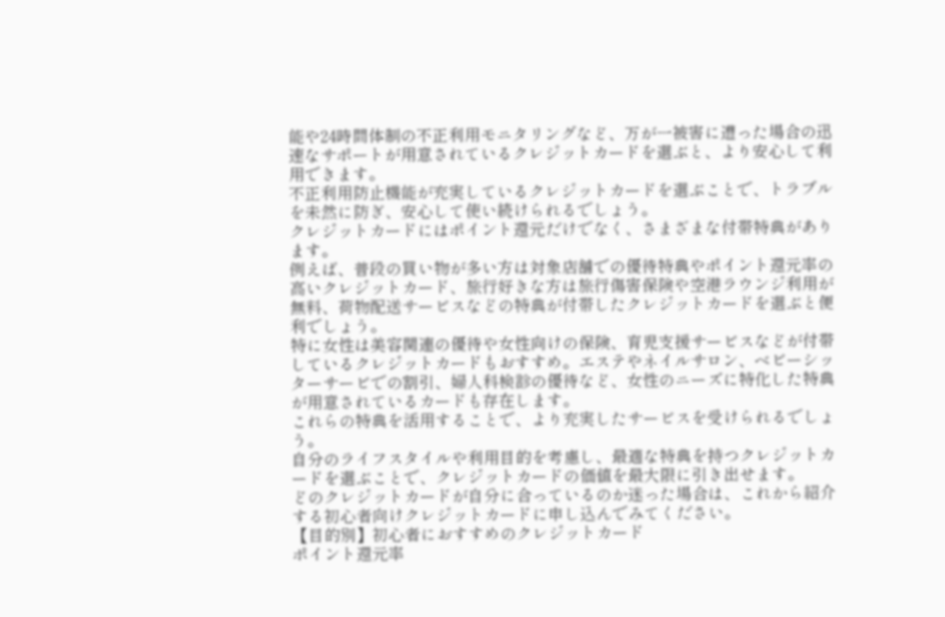能や24時間体制の不正利用モニタリングなど、万が一被害に遭った場合の迅速なサポートが用意されているクレジットカードを選ぶと、より安心して利用できます。
不正利用防止機能が充実しているクレジットカードを選ぶことで、トラブルを未然に防ぎ、安心して使い続けられるでしょう。
クレジットカードにはポイント還元だけでなく、さまざまな付帯特典があります。
例えば、普段の買い物が多い方は対象店舗での優待特典やポイント還元率の高いクレジットカード、旅行好きな方は旅行傷害保険や空港ラウンジ利用が無料、荷物配送サービスなどの特典が付帯したクレジットカードを選ぶと便利でしょう。
特に女性は美容関連の優待や女性向けの保険、育児支援サービスなどが付帯しているクレジットカードもおすすめ。エステやネイルサロン、ベビーシッターサービでの割引、婦人科検診の優待など、女性のニーズに特化した特典が用意されているカードも存在します。
これらの特典を活用することで、より充実したサービスを受けられるでしょう。
自分のライフスタイルや利用目的を考慮し、最適な特典を持つクレジットカードを選ぶことで、クレジットカードの価値を最大限に引き出せます。
どのクレジットカードが自分に合っているのか迷った場合は、これから紹介する初心者向けクレジットカードに申し込んでみてください。
【目的別】初心者におすすめのクレジットカード
ポイント還元率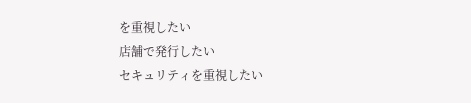を重視したい
店舗で発行したい
セキュリティを重視したい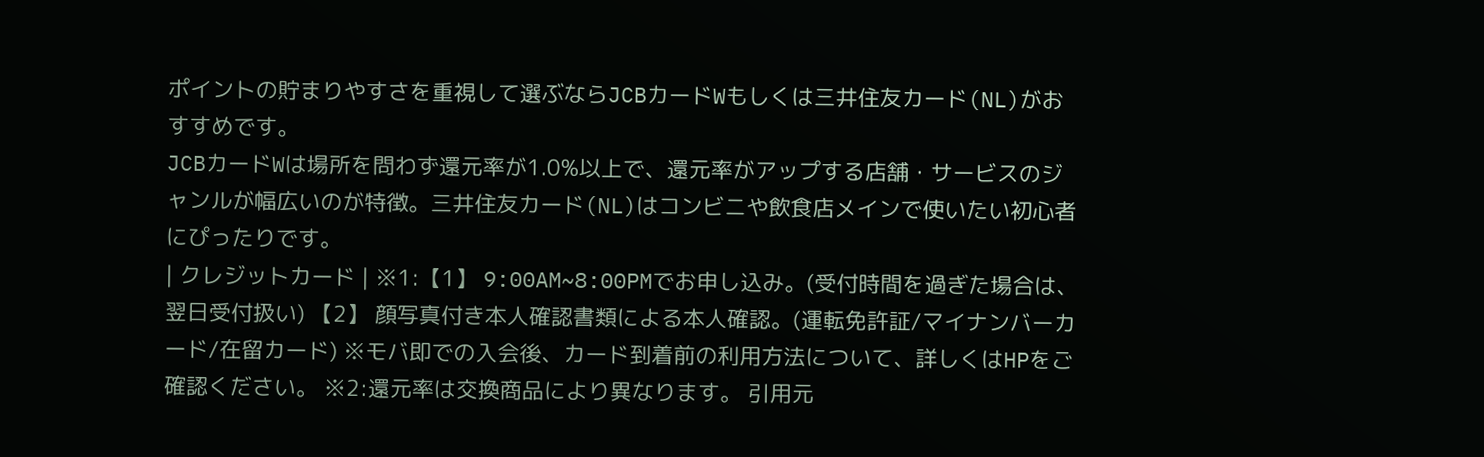ポイントの貯まりやすさを重視して選ぶならJCBカードWもしくは三井住友カード(NL)がおすすめです。
JCBカードWは場所を問わず還元率が1.0%以上で、還元率がアップする店舗・サービスのジャンルが幅広いのが特徴。三井住友カード(NL)はコンビニや飲食店メインで使いたい初心者にぴったりです。
| クレジットカード | ※1:【1】 9:00AM~8:00PMでお申し込み。(受付時間を過ぎた場合は、翌日受付扱い) 【2】 顔写真付き本人確認書類による本人確認。(運転免許証/マイナンバーカード/在留カード) ※モバ即での入会後、カード到着前の利用方法について、詳しくはHPをご確認ください。 ※2:還元率は交換商品により異なります。 引用元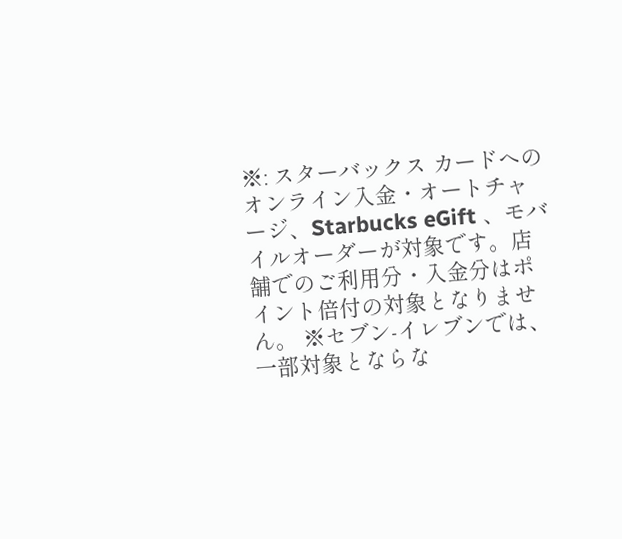※: スターバックス カードへのオンライン入金・オートチャージ、Starbucks eGift 、モバイルオーダーが対象です。店舗でのご利用分・入金分はポイント倍付の対象となりません。 ※セブン‐イレブンでは、一部対象とならな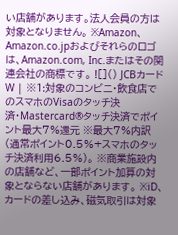い店舗があります。法人会員の方は対象となりません。 ※Amazon、Amazon.co.jpおよびそれらのロゴは、Amazon.com, Inc.またはその関連会社の商標です。 ![]() JCBカードW | ※1:対象のコンビニ・飲食店でのスマホのVisaのタッチ決済・Mastercard®タッチ決済でポイント最大7%還元 ※最大7%内訳(通常ポイント0.5%+スマホのタッチ決済利用6.5%)。 ※商業施設内の店舗など、一部ポイント加算の対象とならない店舗があります。 ※iD、カードの差し込み、磁気取引は対象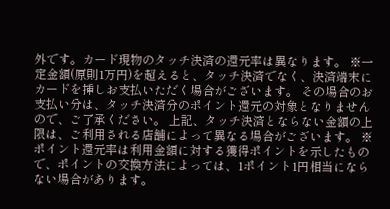外です。カード現物のタッチ決済の還元率は異なります。 ※一定金額(原則1万円)を超えると、タッチ決済でなく、決済端末にカードを挿しお支払いただく場合がございます。 その場合のお支払い分は、タッチ決済分のポイント還元の対象となりませんので、ご了承ください。 上記、タッチ決済とならない金額の上限は、ご利用される店舗によって異なる場合がございます。 ※ポイント還元率は利用金額に対する獲得ポイントを示したもので、ポイントの交換方法によっては、1ポイント1円相当にならない場合があります。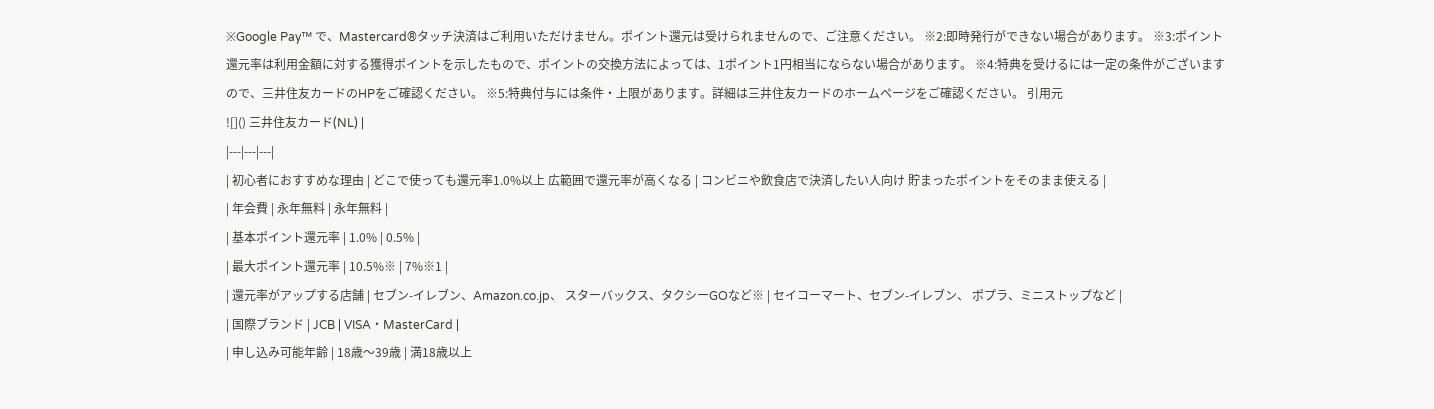※Google Pay™ で、Mastercard®タッチ決済はご利用いただけません。ポイント還元は受けられませんので、ご注意ください。 ※2:即時発行ができない場合があります。 ※3:ポイント還元率は利用金額に対する獲得ポイントを示したもので、ポイントの交換方法によっては、1ポイント1円相当にならない場合があります。 ※4:特典を受けるには一定の条件がございますので、三井住友カードのHPをご確認ください。 ※5:特典付与には条件・上限があります。詳細は三井住友カードのホームページをご確認ください。 引用元
![]() 三井住友カード(NL) |
|---|---|---|
| 初心者におすすめな理由 | どこで使っても還元率1.0%以上 広範囲で還元率が高くなる | コンビニや飲食店で決済したい人向け 貯まったポイントをそのまま使える |
| 年会費 | 永年無料 | 永年無料 |
| 基本ポイント還元率 | 1.0% | 0.5% |
| 最大ポイント還元率 | 10.5%※ | 7%※1 |
| 還元率がアップする店舗 | セブン-イレブン、Amazon.co.jp、 スターバックス、タクシーGOなど※ | セイコーマート、セブン-イレブン、 ポプラ、ミニストップなど |
| 国際ブランド | JCB | VISA・MasterCard |
| 申し込み可能年齢 | 18歳〜39歳 | 満18歳以上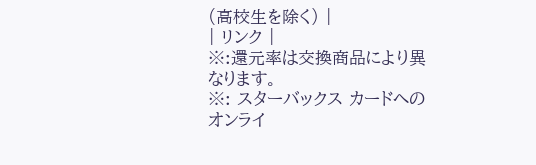(高校生を除く) |
| リンク |
※:還元率は交換商品により異なります。
※: スターバックス カードへのオンライ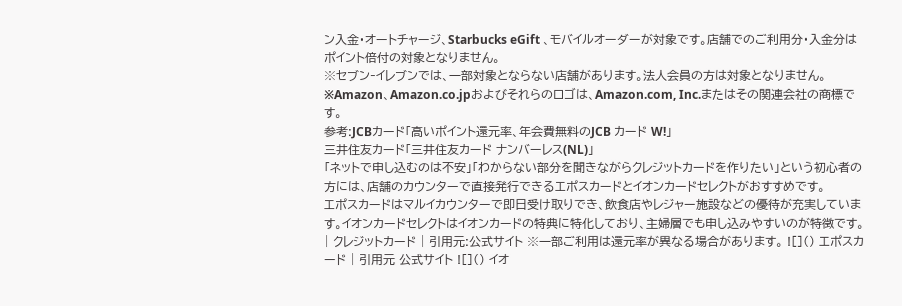ン入金・オートチャージ、Starbucks eGift 、モバイルオーダーが対象です。店舗でのご利用分・入金分はポイント倍付の対象となりません。
※セブン‐イレブンでは、一部対象とならない店舗があります。法人会員の方は対象となりません。
※Amazon、Amazon.co.jpおよびそれらのロゴは、Amazon.com, Inc.またはその関連会社の商標です。
参考:JCBカード「高いポイント還元率、年会費無料のJCB カード W!」
三井住友カード「三井住友カード ナンバーレス(NL)」
「ネットで申し込むのは不安」「わからない部分を聞きながらクレジットカードを作りたい」という初心者の方には、店舗のカウンターで直接発行できるエポスカードとイオンカードセレクトがおすすめです。
エポスカードはマルイカウンターで即日受け取りでき、飲食店やレジャー施設などの優待が充実しています。イオンカードセレクトはイオンカードの特典に特化しており、主婦層でも申し込みやすいのが特徴です。
| クレジットカード | 引用元:公式サイト ※一部ご利用は還元率が異なる場合があります。 ![]() エポスカード | 引用元 公式サイト ![]() イオ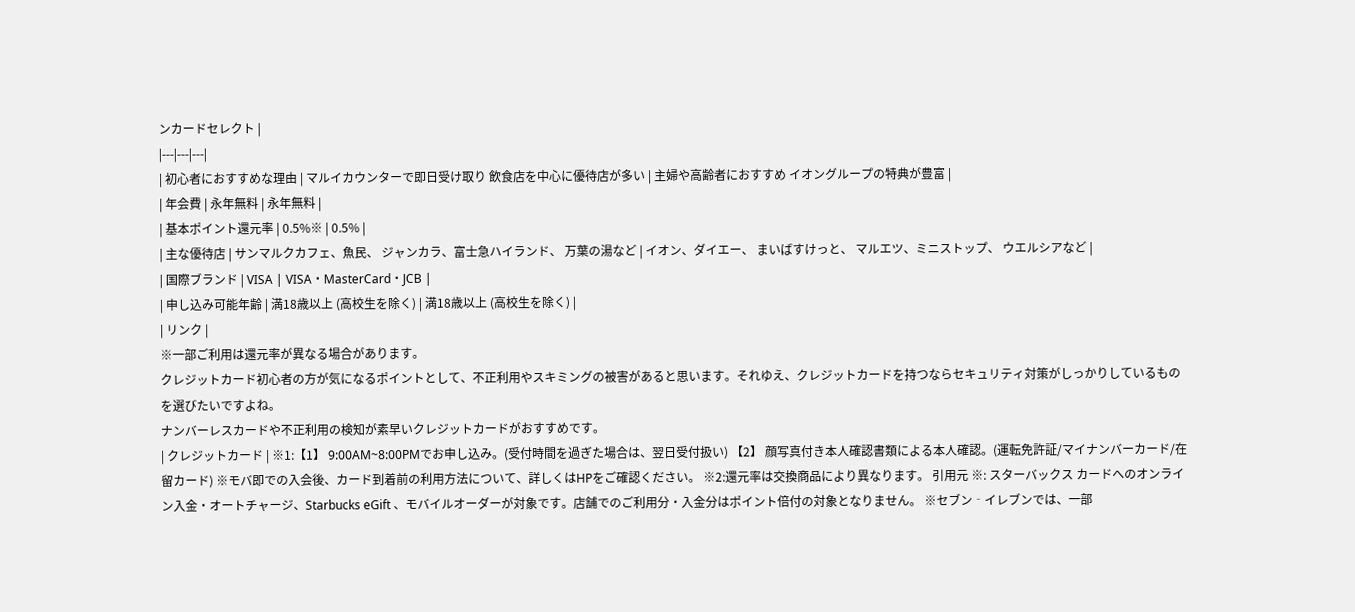ンカードセレクト |
|---|---|---|
| 初心者におすすめな理由 | マルイカウンターで即日受け取り 飲食店を中心に優待店が多い | 主婦や高齢者におすすめ イオングループの特典が豊富 |
| 年会費 | 永年無料 | 永年無料 |
| 基本ポイント還元率 | 0.5%※ | 0.5% |
| 主な優待店 | サンマルクカフェ、魚民、 ジャンカラ、富士急ハイランド、 万葉の湯など | イオン、ダイエー、 まいばすけっと、 マルエツ、ミニストップ、 ウエルシアなど |
| 国際ブランド | VISA | VISA・MasterCard・JCB |
| 申し込み可能年齢 | 満18歳以上 (高校生を除く) | 満18歳以上 (高校生を除く) |
| リンク |
※一部ご利用は還元率が異なる場合があります。
クレジットカード初心者の方が気になるポイントとして、不正利用やスキミングの被害があると思います。それゆえ、クレジットカードを持つならセキュリティ対策がしっかりしているものを選びたいですよね。
ナンバーレスカードや不正利用の検知が素早いクレジットカードがおすすめです。
| クレジットカード | ※1:【1】 9:00AM~8:00PMでお申し込み。(受付時間を過ぎた場合は、翌日受付扱い) 【2】 顔写真付き本人確認書類による本人確認。(運転免許証/マイナンバーカード/在留カード) ※モバ即での入会後、カード到着前の利用方法について、詳しくはHPをご確認ください。 ※2:還元率は交換商品により異なります。 引用元 ※: スターバックス カードへのオンライン入金・オートチャージ、Starbucks eGift 、モバイルオーダーが対象です。店舗でのご利用分・入金分はポイント倍付の対象となりません。 ※セブン‐イレブンでは、一部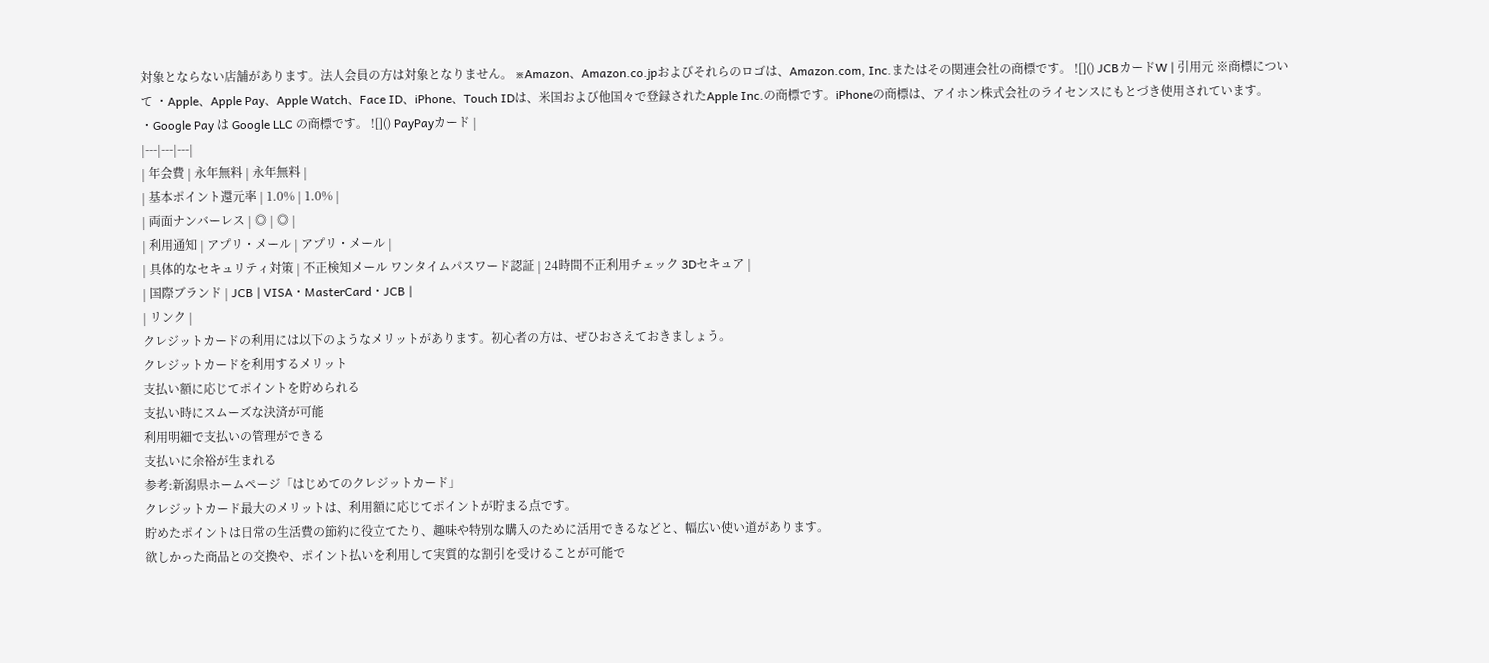対象とならない店舗があります。法人会員の方は対象となりません。 ※Amazon、Amazon.co.jpおよびそれらのロゴは、Amazon.com, Inc.またはその関連会社の商標です。 ![]() JCBカードW | 引用元 ※商標について ・Apple、Apple Pay、Apple Watch、Face ID、iPhone、Touch IDは、米国および他国々で登録されたApple Inc.の商標です。iPhoneの商標は、アイホン株式会社のライセンスにもとづき使用されています。 ・Google Pay は Google LLC の商標です。 ![]() PayPayカード |
|---|---|---|
| 年会費 | 永年無料 | 永年無料 |
| 基本ポイント還元率 | 1.0% | 1.0% |
| 両面ナンバーレス | ◎ | ◎ |
| 利用通知 | アプリ・メール | アプリ・メール |
| 具体的なセキュリティ対策 | 不正検知メール ワンタイムパスワード認証 | 24時間不正利用チェック 3Dセキュア |
| 国際ブランド | JCB | VISA・MasterCard・JCB |
| リンク |
クレジットカードの利用には以下のようなメリットがあります。初心者の方は、ぜひおさえておきましょう。
クレジットカードを利用するメリット
支払い額に応じてポイントを貯められる
支払い時にスムーズな決済が可能
利用明細で支払いの管理ができる
支払いに余裕が生まれる
参考:新潟県ホームページ「はじめてのクレジットカード」
クレジットカード最大のメリットは、利用額に応じてポイントが貯まる点です。
貯めたポイントは日常の生活費の節約に役立てたり、趣味や特別な購入のために活用できるなどと、幅広い使い道があります。
欲しかった商品との交換や、ポイント払いを利用して実質的な割引を受けることが可能で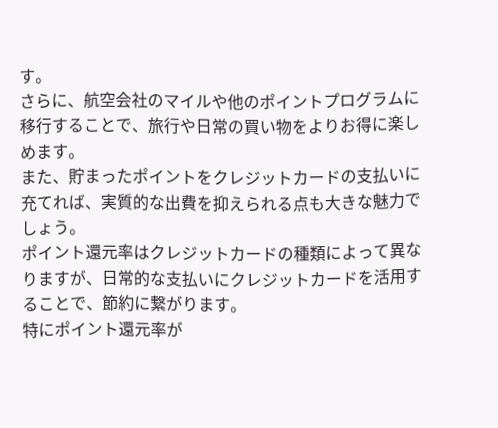す。
さらに、航空会社のマイルや他のポイントプログラムに移行することで、旅行や日常の買い物をよりお得に楽しめます。
また、貯まったポイントをクレジットカードの支払いに充てれば、実質的な出費を抑えられる点も大きな魅力でしょう。
ポイント還元率はクレジットカードの種類によって異なりますが、日常的な支払いにクレジットカードを活用することで、節約に繋がります。
特にポイント還元率が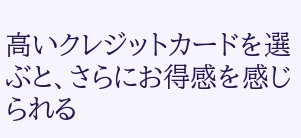高いクレジットカードを選ぶと、さらにお得感を感じられる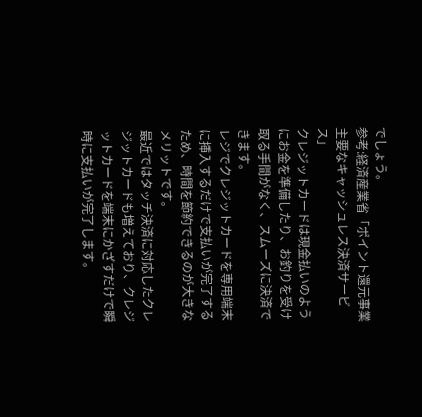でしょう。
参考:経済産業省「ポイント還元事業主要なキャッシュレス決済サービス」
クレジットカードは現金払いのようにお金を準備したり、お釣りを受け取る手間がなく、スムーズに決済できます。
レジでクレジットカードを専用端末に挿入するだけで支払いが完了するため、時間を節約できるのが大きなメリットです。
最近ではタッチ決済に対応したクレジットカードも増えており、クレジットカードを端末にかざすだけで瞬時に支払いが完了します。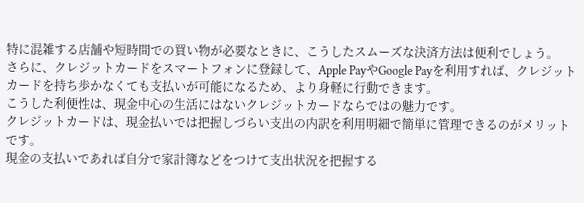特に混雑する店舗や短時間での買い物が必要なときに、こうしたスムーズな決済方法は便利でしょう。
さらに、クレジットカードをスマートフォンに登録して、Apple PayやGoogle Payを利用すれば、クレジットカードを持ち歩かなくても支払いが可能になるため、より身軽に行動できます。
こうした利便性は、現金中心の生活にはないクレジットカードならではの魅力です。
クレジットカードは、現金払いでは把握しづらい支出の内訳を利用明細で簡単に管理できるのがメリットです。
現金の支払いであれば自分で家計簿などをつけて支出状況を把握する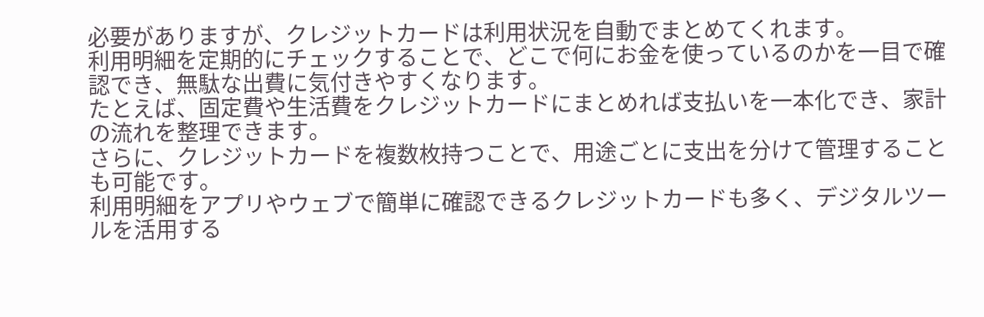必要がありますが、クレジットカードは利用状況を自動でまとめてくれます。
利用明細を定期的にチェックすることで、どこで何にお金を使っているのかを一目で確認でき、無駄な出費に気付きやすくなります。
たとえば、固定費や生活費をクレジットカードにまとめれば支払いを一本化でき、家計の流れを整理できます。
さらに、クレジットカードを複数枚持つことで、用途ごとに支出を分けて管理することも可能です。
利用明細をアプリやウェブで簡単に確認できるクレジットカードも多く、デジタルツールを活用する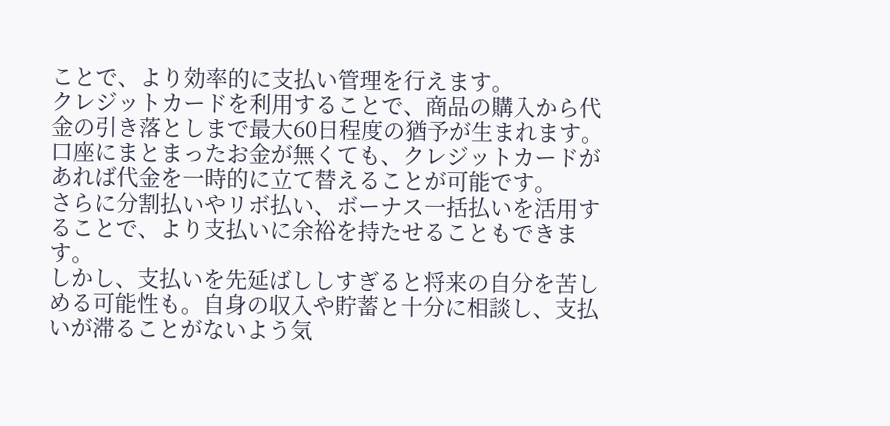ことで、より効率的に支払い管理を行えます。
クレジットカードを利用することで、商品の購入から代金の引き落としまで最大60日程度の猶予が生まれます。
口座にまとまったお金が無くても、クレジットカードがあれば代金を一時的に立て替えることが可能です。
さらに分割払いやリボ払い、ボーナス一括払いを活用することで、より支払いに余裕を持たせることもできます。
しかし、支払いを先延ばししすぎると将来の自分を苦しめる可能性も。自身の収入や貯蓄と十分に相談し、支払いが滞ることがないよう気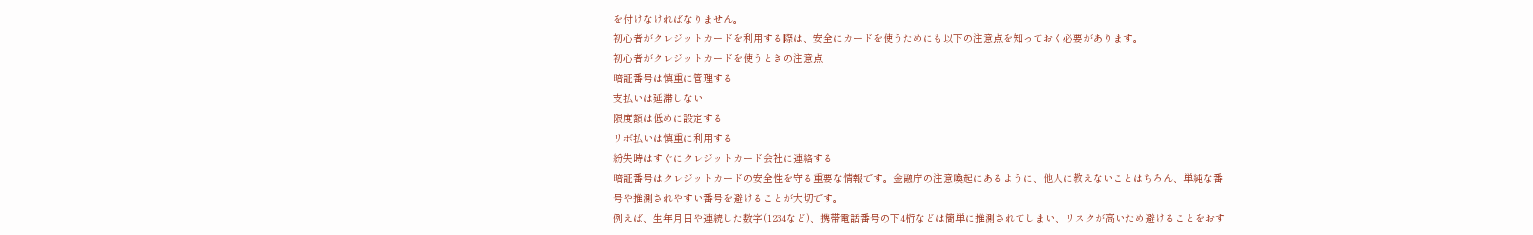を付けなければなりません。
初心者がクレジットカードを利用する際は、安全にカードを使うためにも以下の注意点を知っておく必要があります。
初心者がクレジットカードを使うときの注意点
暗証番号は慎重に管理する
支払いは延滞しない
限度額は低めに設定する
リボ払いは慎重に利用する
紛失時はすぐにクレジットカード会社に連絡する
暗証番号はクレジットカードの安全性を守る重要な情報です。金融庁の注意喚起にあるように、他人に教えないことはちろん、単純な番号や推測されやすい番号を避けることが大切です。
例えば、生年月日や連続した数字(1234など)、携帯電話番号の下4桁などは簡単に推測されてしまい、リスクが高いため避けることをおす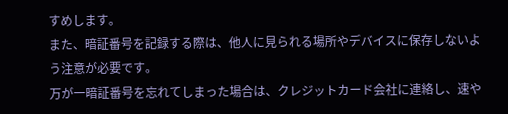すめします。
また、暗証番号を記録する際は、他人に見られる場所やデバイスに保存しないよう注意が必要です。
万が一暗証番号を忘れてしまった場合は、クレジットカード会社に連絡し、速や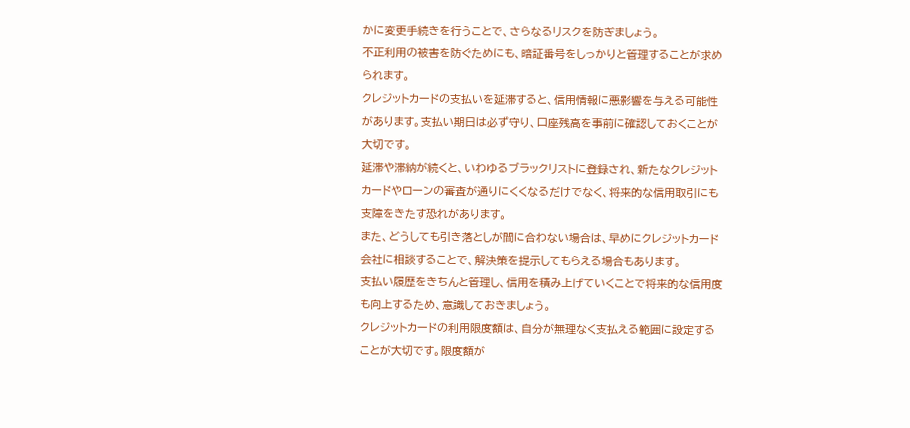かに変更手続きを行うことで、さらなるリスクを防ぎましょう。
不正利用の被害を防ぐためにも、暗証番号をしっかりと管理することが求められます。
クレジットカードの支払いを延滞すると、信用情報に悪影響を与える可能性があります。支払い期日は必ず守り、口座残高を事前に確認しておくことが大切です。
延滞や滞納が続くと、いわゆるブラックリストに登録され、新たなクレジットカードやローンの審査が通りにくくなるだけでなく、将来的な信用取引にも支障をきたす恐れがあります。
また、どうしても引き落としが間に合わない場合は、早めにクレジットカード会社に相談することで、解決策を提示してもらえる場合もあります。
支払い履歴をきちんと管理し、信用を積み上げていくことで将来的な信用度も向上するため、意識しておきましょう。
クレジットカードの利用限度額は、自分が無理なく支払える範囲に設定することが大切です。限度額が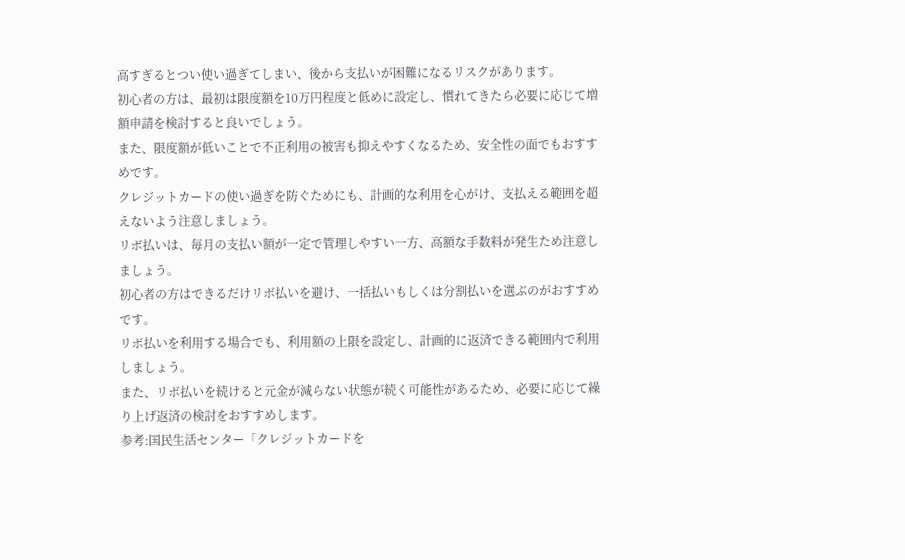高すぎるとつい使い過ぎてしまい、後から支払いが困難になるリスクがあります。
初心者の方は、最初は限度額を10万円程度と低めに設定し、慣れてきたら必要に応じて増額申請を検討すると良いでしょう。
また、限度額が低いことで不正利用の被害も抑えやすくなるため、安全性の面でもおすすめです。
クレジットカードの使い過ぎを防ぐためにも、計画的な利用を心がけ、支払える範囲を超えないよう注意しましょう。
リボ払いは、毎月の支払い額が一定で管理しやすい一方、高額な手数料が発生ため注意しましょう。
初心者の方はできるだけリボ払いを避け、一括払いもしくは分割払いを選ぶのがおすすめです。
リボ払いを利用する場合でも、利用額の上限を設定し、計画的に返済できる範囲内で利用しましょう。
また、リボ払いを続けると元金が減らない状態が続く可能性があるため、必要に応じて繰り上げ返済の検討をおすすめします。
参考:国民生活センター「クレジットカードを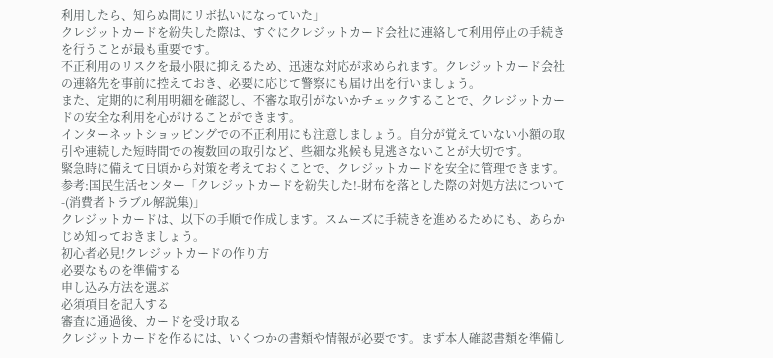利用したら、知らぬ間にリボ払いになっていた」
クレジットカードを紛失した際は、すぐにクレジットカード会社に連絡して利用停止の手続きを行うことが最も重要です。
不正利用のリスクを最小限に抑えるため、迅速な対応が求められます。クレジットカード会社の連絡先を事前に控えておき、必要に応じて警察にも届け出を行いましょう。
また、定期的に利用明細を確認し、不審な取引がないかチェックすることで、クレジットカードの安全な利用を心がけることができます。
インターネットショッピングでの不正利用にも注意しましょう。自分が覚えていない小額の取引や連続した短時間での複数回の取引など、些細な兆候も見逃さないことが大切です。
緊急時に備えて日頃から対策を考えておくことで、クレジットカードを安全に管理できます。
参考:国民生活センター「クレジットカードを紛失した!-財布を落とした際の対処方法について-(消費者トラブル解説集)」
クレジットカードは、以下の手順で作成します。スムーズに手続きを進めるためにも、あらかじめ知っておきましょう。
初心者必見!クレジットカードの作り方
必要なものを準備する
申し込み方法を選ぶ
必須項目を記入する
審査に通過後、カードを受け取る
クレジットカードを作るには、いくつかの書類や情報が必要です。まず本人確認書類を準備し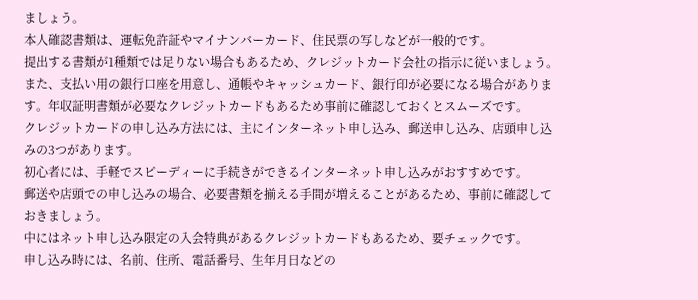ましょう。
本人確認書類は、運転免許証やマイナンバーカード、住民票の写しなどが一般的です。
提出する書類が1種類では足りない場合もあるため、クレジットカード会社の指示に従いましょう。
また、支払い用の銀行口座を用意し、通帳やキャッシュカード、銀行印が必要になる場合があります。年収証明書類が必要なクレジットカードもあるため事前に確認しておくとスムーズです。
クレジットカードの申し込み方法には、主にインターネット申し込み、郵送申し込み、店頭申し込みの3つがあります。
初心者には、手軽でスピーディーに手続きができるインターネット申し込みがおすすめです。
郵送や店頭での申し込みの場合、必要書類を揃える手間が増えることがあるため、事前に確認しておきましょう。
中にはネット申し込み限定の入会特典があるクレジットカードもあるため、要チェックです。
申し込み時には、名前、住所、電話番号、生年月日などの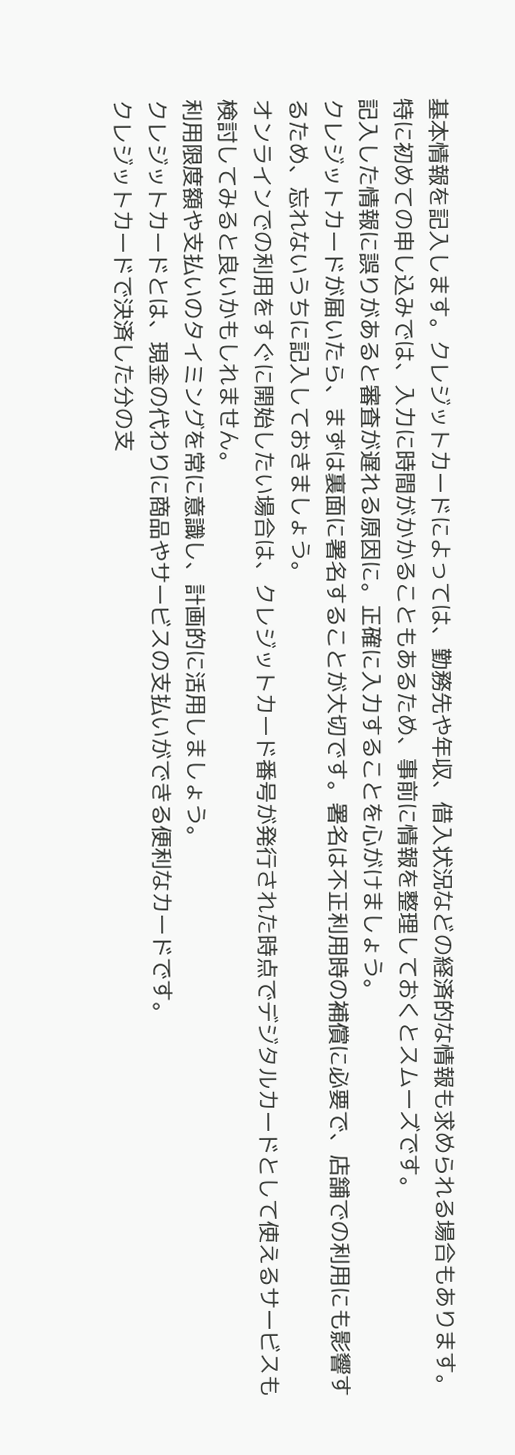基本情報を記入します。クレジットカードによっては、勤務先や年収、借入状況などの経済的な情報も求められる場合もあります。
特に初めての申し込みでは、入力に時間がかかることもあるため、事前に情報を整理しておくとスムーズです。
記入した情報に誤りがあると審査が遅れる原因に。正確に入力することを心がけましょう。
クレジットカードが届いたら、まずは裏面に署名することが大切です。署名は不正利用時の補償に必要で、店舗での利用にも影響するため、忘れないうちに記入しておきましょう。
オンラインでの利用をすぐに開始したい場合は、クレジットカード番号が発行された時点でデジタルカードとして使えるサービスも検討してみると良いかもしれません。
利用限度額や支払いのタイミングを常に意識し、計画的に活用しましょう。
クレジットカードとは、現金の代わりに商品やサービスの支払いができる便利なカードです。
クレジットカードで決済した分の支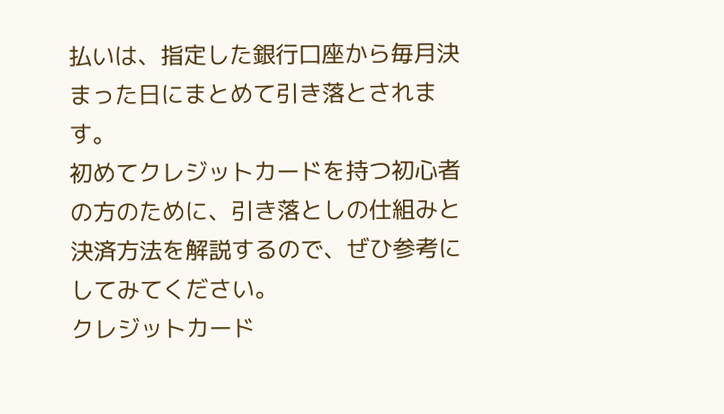払いは、指定した銀行口座から毎月決まった日にまとめて引き落とされます。
初めてクレジットカードを持つ初心者の方のために、引き落としの仕組みと決済方法を解説するので、ぜひ参考にしてみてください。
クレジットカード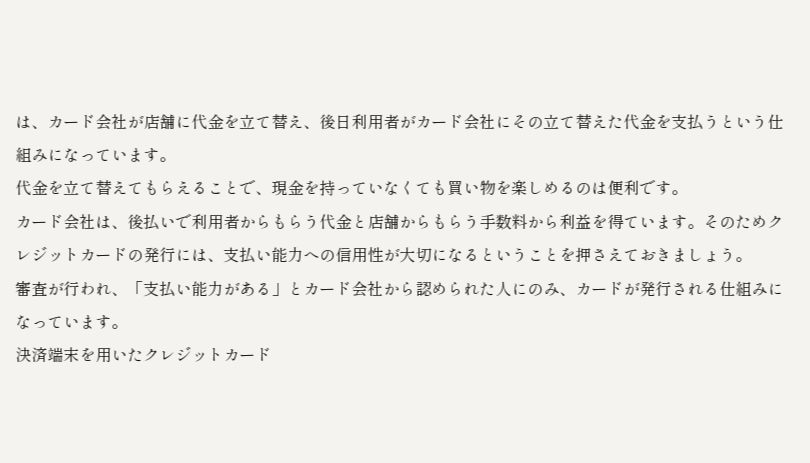は、カード会社が店舗に代金を立て替え、後日利用者がカード会社にその立て替えた代金を支払うという仕組みになっています。
代金を立て替えてもらえることで、現金を持っていなくても買い物を楽しめるのは便利です。
カード会社は、後払いで利用者からもらう代金と店舗からもらう手数料から利益を得ています。そのためクレジットカードの発行には、支払い能力への信用性が大切になるということを押さえておきましょう。
審査が行われ、「支払い能力がある」とカード会社から認められた人にのみ、カードが発行される仕組みになっています。
決済端末を用いたクレジットカード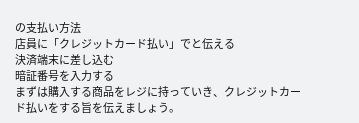の支払い方法
店員に「クレジットカード払い」でと伝える
決済端末に差し込む
暗証番号を入力する
まずは購入する商品をレジに持っていき、クレジットカード払いをする旨を伝えましょう。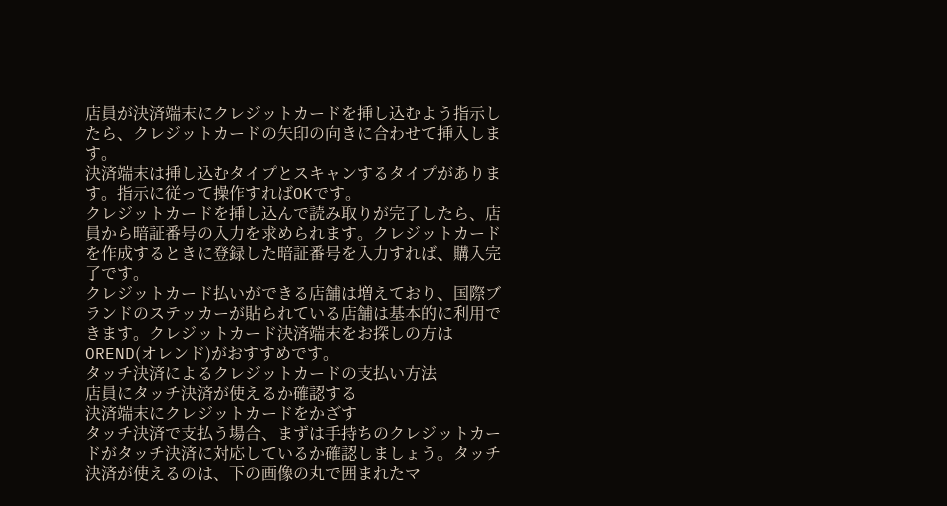店員が決済端末にクレジットカードを挿し込むよう指示したら、クレジットカードの矢印の向きに合わせて挿入します。
決済端末は挿し込むタイプとスキャンするタイプがあります。指示に従って操作すればOKです。
クレジットカードを挿し込んで読み取りが完了したら、店員から暗証番号の入力を求められます。クレジットカードを作成するときに登録した暗証番号を入力すれば、購入完了です。
クレジットカード払いができる店舗は増えており、国際ブランドのステッカーが貼られている店舗は基本的に利用できます。クレジットカード決済端末をお探しの方はOREND(オレンド)がおすすめです。
タッチ決済によるクレジットカードの支払い方法
店員にタッチ決済が使えるか確認する
決済端末にクレジットカードをかざす
タッチ決済で支払う場合、まずは手持ちのクレジットカードがタッチ決済に対応しているか確認しましょう。タッチ決済が使えるのは、下の画像の丸で囲まれたマ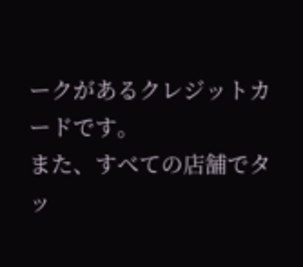ークがあるクレジットカードです。
また、すべての店舗でタッ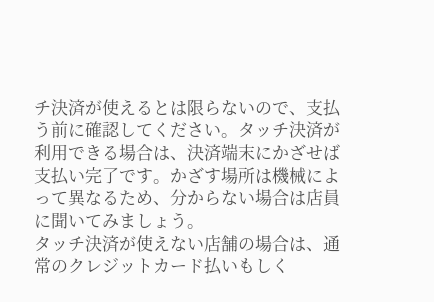チ決済が使えるとは限らないので、支払う前に確認してください。タッチ決済が利用できる場合は、決済端末にかざせば支払い完了です。かざす場所は機械によって異なるため、分からない場合は店員に聞いてみましょう。
タッチ決済が使えない店舗の場合は、通常のクレジットカード払いもしく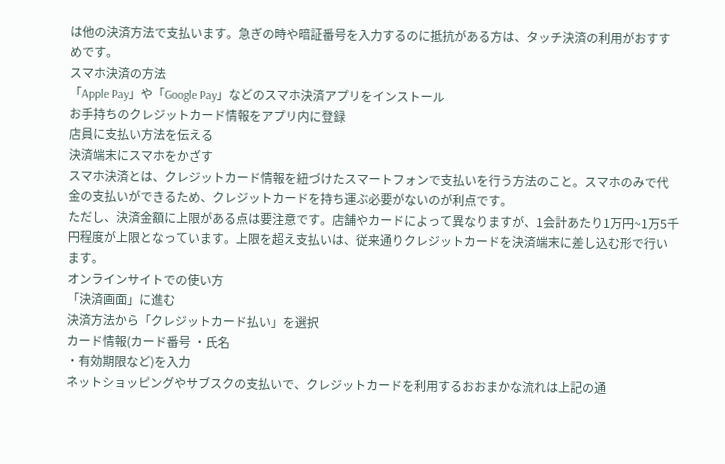は他の決済方法で支払います。急ぎの時や暗証番号を入力するのに抵抗がある方は、タッチ決済の利用がおすすめです。
スマホ決済の方法
「Apple Pay」や「Google Pay」などのスマホ決済アプリをインストール
お手持ちのクレジットカード情報をアプリ内に登録
店員に支払い方法を伝える
決済端末にスマホをかざす
スマホ決済とは、クレジットカード情報を紐づけたスマートフォンで支払いを行う方法のこと。スマホのみで代金の支払いができるため、クレジットカードを持ち運ぶ必要がないのが利点です。
ただし、決済金額に上限がある点は要注意です。店舗やカードによって異なりますが、1会計あたり1万円~1万5千円程度が上限となっています。上限を超え支払いは、従来通りクレジットカードを決済端末に差し込む形で行います。
オンラインサイトでの使い方
「決済画面」に進む
決済方法から「クレジットカード払い」を選択
カード情報(カード番号 ・氏名
・有効期限など)を入力
ネットショッピングやサブスクの支払いで、クレジットカードを利用するおおまかな流れは上記の通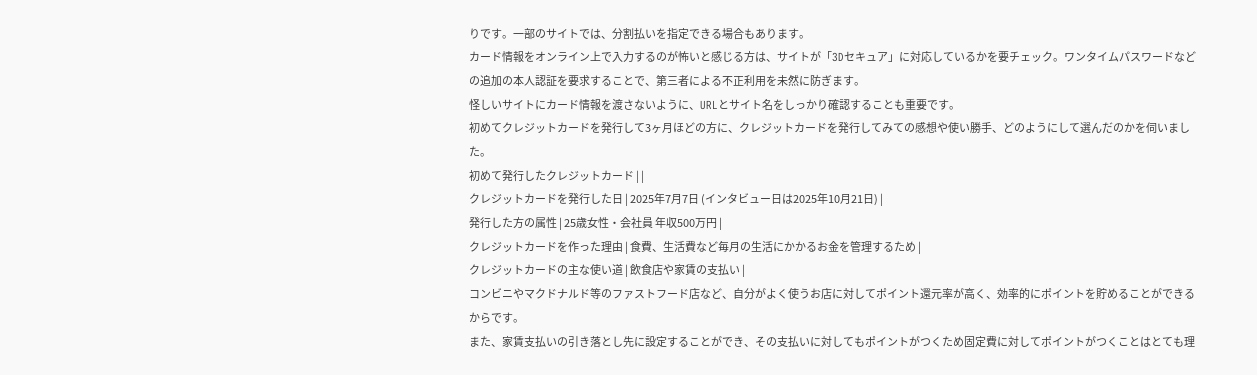りです。一部のサイトでは、分割払いを指定できる場合もあります。
カード情報をオンライン上で入力するのが怖いと感じる方は、サイトが「3Dセキュア」に対応しているかを要チェック。ワンタイムパスワードなどの追加の本人認証を要求することで、第三者による不正利用を未然に防ぎます。
怪しいサイトにカード情報を渡さないように、URLとサイト名をしっかり確認することも重要です。
初めてクレジットカードを発行して3ヶ月ほどの方に、クレジットカードを発行してみての感想や使い勝手、どのようにして選んだのかを伺いました。
初めて発行したクレジットカード | |
クレジットカードを発行した日 | 2025年7月7日 (インタビュー日は2025年10月21日) |
発行した方の属性 | 25歳女性・会社員 年収500万円 |
クレジットカードを作った理由 | 食費、生活費など毎月の生活にかかるお金を管理するため |
クレジットカードの主な使い道 | 飲食店や家賃の支払い |
コンビニやマクドナルド等のファストフード店など、自分がよく使うお店に対してポイント還元率が高く、効率的にポイントを貯めることができるからです。
また、家賃支払いの引き落とし先に設定することができ、その支払いに対してもポイントがつくため固定費に対してポイントがつくことはとても理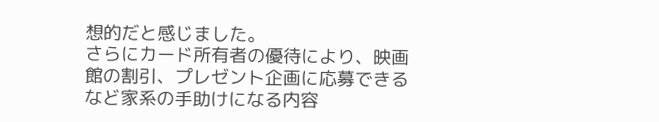想的だと感じました。
さらにカード所有者の優待により、映画館の割引、プレゼント企画に応募できるなど家系の手助けになる内容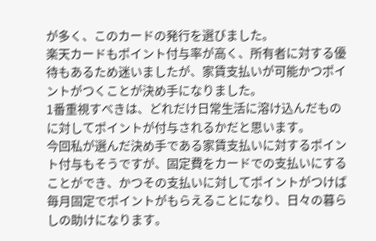が多く、このカードの発行を選びました。
楽天カードもポイント付与率が高く、所有者に対する優待もあるため迷いましたが、家賃支払いが可能かつポイントがつくことが決め手になりました。
1番重視すべきは、どれだけ日常生活に溶け込んだものに対してポイントが付与されるかだと思います。
今回私が選んだ決め手である家賃支払いに対するポイント付与もそうですが、固定費をカードでの支払いにすることができ、かつその支払いに対してポイントがつけば毎月固定でポイントがもらえることになり、日々の暮らしの助けになります。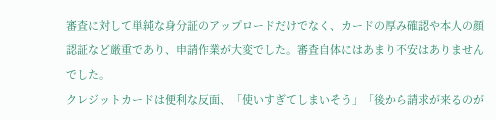審査に対して単純な身分証のアップロードだけでなく、カードの厚み確認や本人の顔認証など厳重であり、申請作業が大変でした。審査自体にはあまり不安はありませんでした。
クレジットカードは便利な反面、「使いすぎてしまいそう」「後から請求が来るのが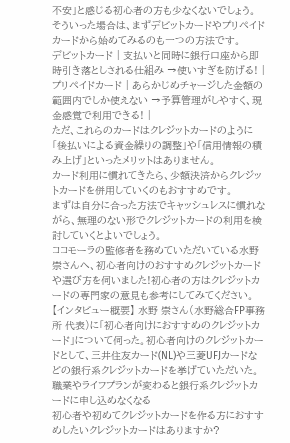不安」と感じる初心者の方も少なくないでしょう。
そういった場合は、まずデビットカードやプリペイドカードから始めてみるのも一つの方法です。
デビットカード | 支払いと同時に銀行口座から即時引き落としされる仕組み →使いすぎを防げる! |
プリペイドカード | あらかじめチャージした金額の範囲内でしか使えない →予算管理がしやすく、現金感覚で利用できる! |
ただ、これらのカードはクレジットカードのように「後払いによる資金繰りの調整」や「信用情報の積み上げ」といったメリットはありません。
カード利用に慣れてきたら、少額決済からクレジットカードを併用していくのもおすすめです。
まずは自分に合った方法でキャッシュレスに慣れながら、無理のない形でクレジットカードの利用を検討していくとよいでしょう。
ココモーラの監修者を務めていただいている水野崇さんへ、初心者向けのおすすめクレジットカードや選び方を伺いました!初心者の方はクレジットカードの専門家の意見も参考にしてみてください。
【インタビュー概要】 水野 崇さん(水野総合FP事務所 代表)に「初心者向けにおすすめのクレジットカード」について伺った。初心者向けのクレジットカードとして、三井住友カード(NL)や三菱UFJカードなどの銀行系クレジットカードを挙げていただいた。職業やライフプランが変わると銀行系クレジットカードに申し込めなくなる
初心者や初めてクレジットカードを作る方におすすめしたいクレジットカードはありますか?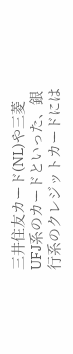三井住友カード(NL)や三菱UFJ系のカードといった、銀行系のクレジットカードには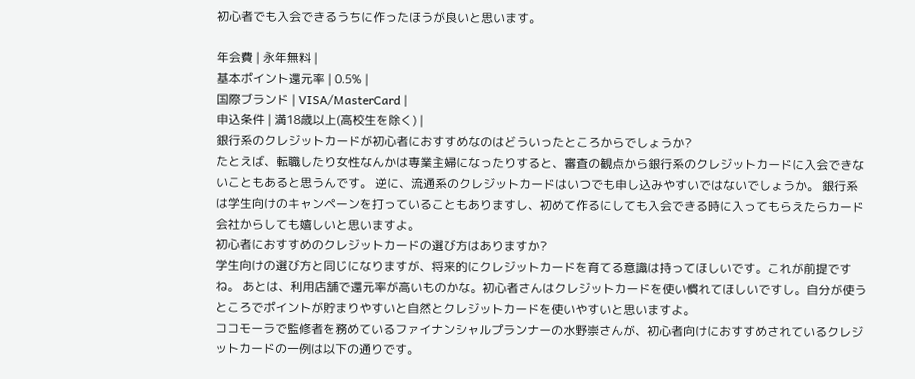初心者でも入会できるうちに作ったほうが良いと思います。

年会費 | 永年無料 |
基本ポイント還元率 | 0.5% |
国際ブランド | VISA/MasterCard |
申込条件 | 満18歳以上(高校生を除く) |
銀行系のクレジットカードが初心者におすすめなのはどういったところからでしょうか?
たとえば、転職したり女性なんかは専業主婦になったりすると、審査の観点から銀行系のクレジットカードに入会できないこともあると思うんです。 逆に、流通系のクレジットカードはいつでも申し込みやすいではないでしょうか。 銀行系は学生向けのキャンペーンを打っていることもありますし、初めて作るにしても入会できる時に入ってもらえたらカード会社からしても嬉しいと思いますよ。
初心者におすすめのクレジットカードの選び方はありますか?
学生向けの選び方と同じになりますが、将来的にクレジットカードを育てる意識は持ってほしいです。これが前提ですね。 あとは、利用店舗で還元率が高いものかな。初心者さんはクレジットカードを使い慣れてほしいですし。自分が使うところでポイントが貯まりやすいと自然とクレジットカードを使いやすいと思いますよ。
ココモーラで監修者を務めているファイナンシャルプランナーの水野崇さんが、初心者向けにおすすめされているクレジットカードの一例は以下の通りです。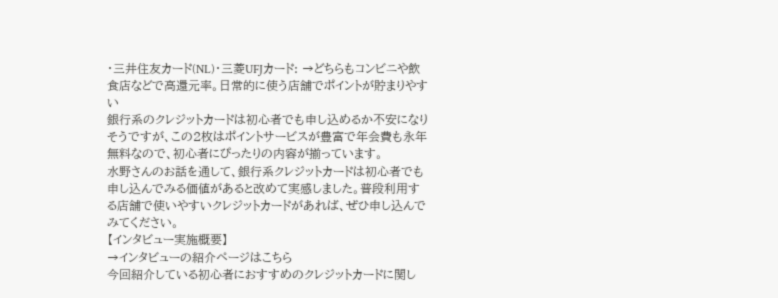・三井住友カード(NL)・三菱UFJカード: →どちらもコンビニや飲食店などで高還元率。日常的に使う店舗でポイントが貯まりやすい
銀行系のクレジットカードは初心者でも申し込めるか不安になりそうですが、この2枚はポイントサービスが豊富で年会費も永年無料なので、初心者にぴったりの内容が揃っています。
水野さんのお話を通して、銀行系クレジットカードは初心者でも申し込んでみる価値があると改めて実感しました。普段利用する店舗で使いやすいクレジットカードがあれば、ぜひ申し込んでみてください。
【インタビュー実施概要】
→インタビューの紹介ページはこちら
今回紹介している初心者におすすめのクレジットカードに関し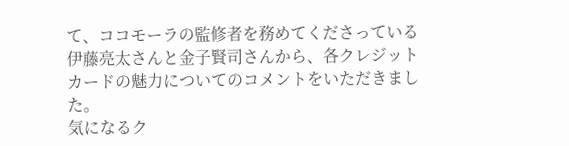て、ココモーラの監修者を務めてくださっている伊藤亮太さんと金子賢司さんから、各クレジットカードの魅力についてのコメントをいただきました。
気になるク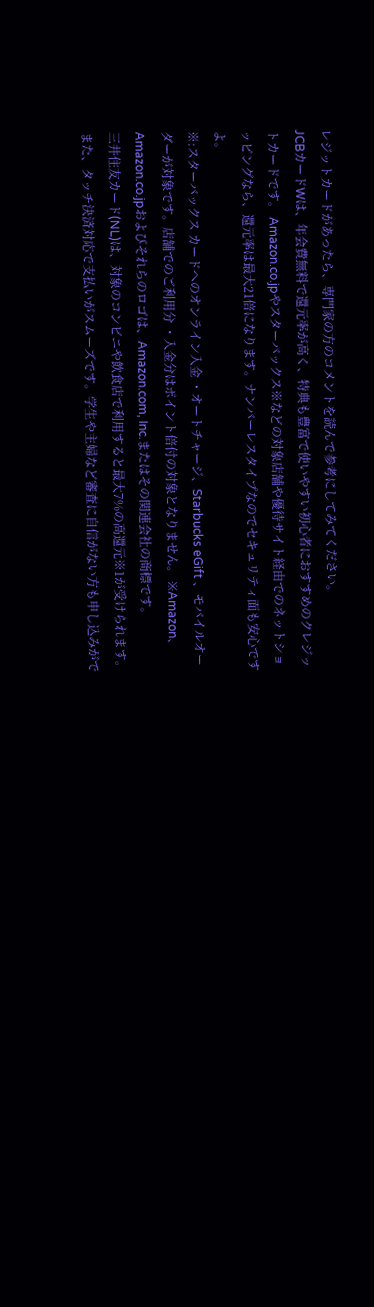レジットカードがあったら、専門家の方のコメントを読んで参考にしてみてください。
JCBカードWは、年会費無料で還元率が高く、特典も豊富で使いやすい初心者におすすめのクレジットカードです。 Amazon.co.jpやスターバックス※などの対象店舗や優待サイト経由でのネットショッピングなら、還元率は最大21倍になります。ナンバーレスタイプなのでセキュリティ面も安心ですよ。
※:スターバックス カードへのオンライン入金 ・オートチャージ、Starbucks eGift 、モバイルオーダーが対象です。店舗でのご利用分 ・入金分はポイント倍付の対象となりません。 ※Amazon、Amazon.co.jpおよびそれらのロゴは、Amazon.com, Inc.またはその関連会社の商標です。
三井住友カード(NL)は、対象のコンビニや飲食店で利用すると最大7%の高還元※1が受けられます。また、タッチ決済対応で支払いがスムーズです。学生や主婦など審査に自信がない方も申し込みがで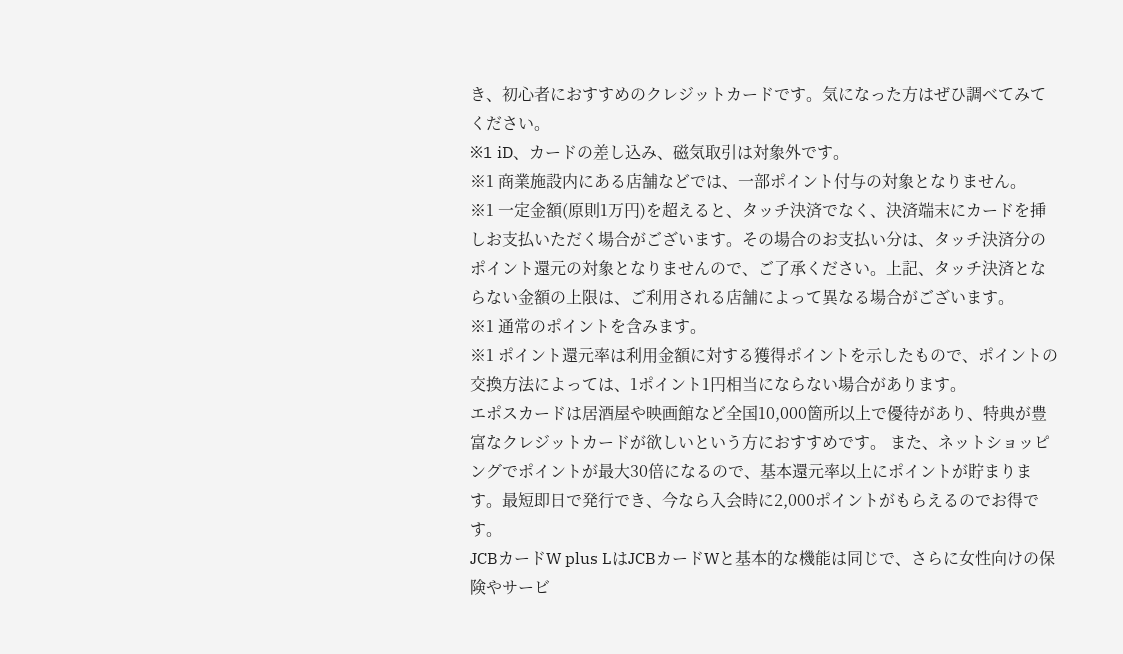き、初心者におすすめのクレジットカードです。気になった方はぜひ調べてみてください。
※1 iD、カードの差し込み、磁気取引は対象外です。
※1 商業施設内にある店舗などでは、一部ポイント付与の対象となりません。
※1 一定金額(原則1万円)を超えると、タッチ決済でなく、決済端末にカードを挿しお支払いただく場合がございます。その場合のお支払い分は、タッチ決済分のポイント還元の対象となりませんので、ご了承ください。上記、タッチ決済とならない金額の上限は、ご利用される店舗によって異なる場合がございます。
※1 通常のポイントを含みます。
※1 ポイント還元率は利用金額に対する獲得ポイントを示したもので、ポイントの交換方法によっては、1ポイント1円相当にならない場合があります。
エポスカードは居酒屋や映画館など全国10,000箇所以上で優待があり、特典が豊富なクレジットカードが欲しいという方におすすめです。 また、ネットショッピングでポイントが最大30倍になるので、基本還元率以上にポイントが貯まります。最短即日で発行でき、今なら入会時に2,000ポイントがもらえるのでお得です。
JCBカードW plus LはJCBカードWと基本的な機能は同じで、さらに女性向けの保険やサービ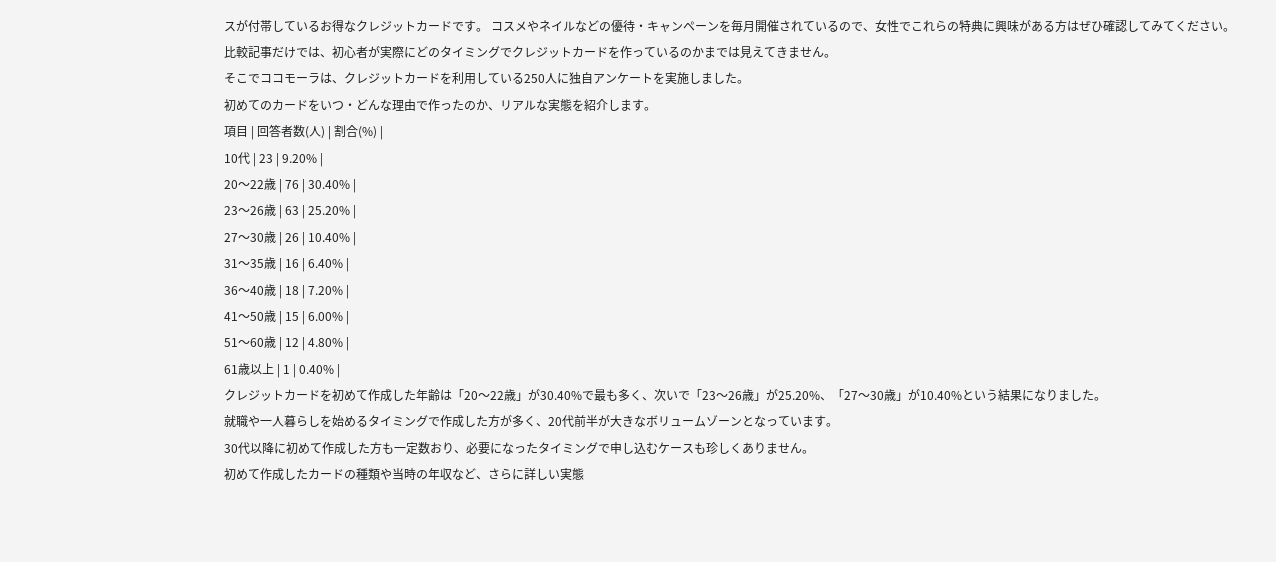スが付帯しているお得なクレジットカードです。 コスメやネイルなどの優待・キャンペーンを毎月開催されているので、女性でこれらの特典に興味がある方はぜひ確認してみてください。
比較記事だけでは、初心者が実際にどのタイミングでクレジットカードを作っているのかまでは見えてきません。
そこでココモーラは、クレジットカードを利用している250人に独自アンケートを実施しました。
初めてのカードをいつ・どんな理由で作ったのか、リアルな実態を紹介します。
項目 | 回答者数(人) | 割合(%) |
10代 | 23 | 9.20% |
20〜22歳 | 76 | 30.40% |
23〜26歳 | 63 | 25.20% |
27〜30歳 | 26 | 10.40% |
31〜35歳 | 16 | 6.40% |
36〜40歳 | 18 | 7.20% |
41〜50歳 | 15 | 6.00% |
51〜60歳 | 12 | 4.80% |
61歳以上 | 1 | 0.40% |
クレジットカードを初めて作成した年齢は「20〜22歳」が30.40%で最も多く、次いで「23〜26歳」が25.20%、「27〜30歳」が10.40%という結果になりました。
就職や一人暮らしを始めるタイミングで作成した方が多く、20代前半が大きなボリュームゾーンとなっています。
30代以降に初めて作成した方も一定数おり、必要になったタイミングで申し込むケースも珍しくありません。
初めて作成したカードの種類や当時の年収など、さらに詳しい実態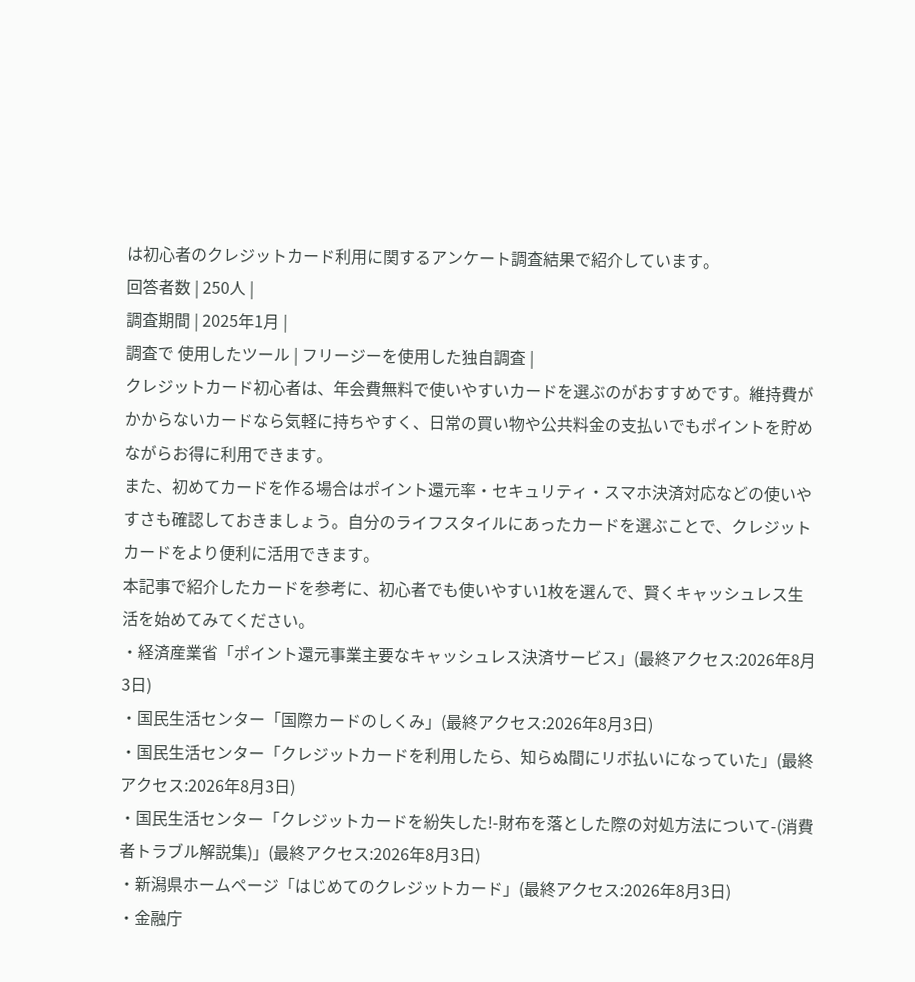は初心者のクレジットカード利用に関するアンケート調査結果で紹介しています。
回答者数 | 250人 |
調査期間 | 2025年1月 |
調査で 使用したツール | フリージーを使用した独自調査 |
クレジットカード初心者は、年会費無料で使いやすいカードを選ぶのがおすすめです。維持費がかからないカードなら気軽に持ちやすく、日常の買い物や公共料金の支払いでもポイントを貯めながらお得に利用できます。
また、初めてカードを作る場合はポイント還元率・セキュリティ・スマホ決済対応などの使いやすさも確認しておきましょう。自分のライフスタイルにあったカードを選ぶことで、クレジットカードをより便利に活用できます。
本記事で紹介したカードを参考に、初心者でも使いやすい1枚を選んで、賢くキャッシュレス生活を始めてみてください。
・経済産業省「ポイント還元事業主要なキャッシュレス決済サービス」(最終アクセス:2026年8月3日)
・国民生活センター「国際カードのしくみ」(最終アクセス:2026年8月3日)
・国民生活センター「クレジットカードを利用したら、知らぬ間にリボ払いになっていた」(最終アクセス:2026年8月3日)
・国民生活センター「クレジットカードを紛失した!-財布を落とした際の対処方法について-(消費者トラブル解説集)」(最終アクセス:2026年8月3日)
・新潟県ホームページ「はじめてのクレジットカード」(最終アクセス:2026年8月3日)
・金融庁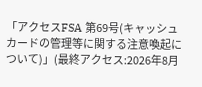「アクセスFSA 第69号(キャッシュカードの管理等に関する注意喚起について)」(最終アクセス:2026年8月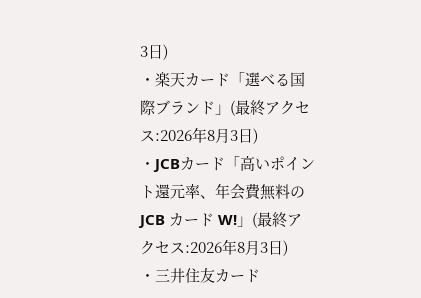3日)
・楽天カード「選べる国際ブランド」(最終アクセス:2026年8月3日)
・JCBカード「高いポイント還元率、年会費無料のJCB カード W!」(最終アクセス:2026年8月3日)
・三井住友カード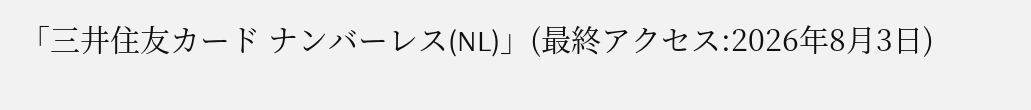「三井住友カード ナンバーレス(NL)」(最終アクセス:2026年8月3日)